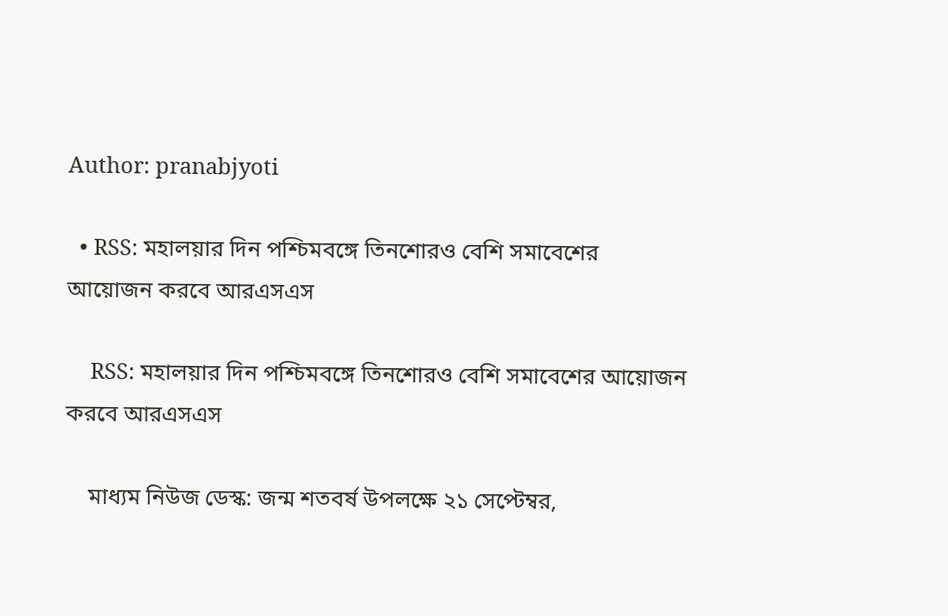Author: pranabjyoti

  • RSS: মহালয়ার দিন পশ্চিমবঙ্গে তিনশোরও বেশি সমাবেশের আয়োজন করবে আরএসএস

    RSS: মহালয়ার দিন পশ্চিমবঙ্গে তিনশোরও বেশি সমাবেশের আয়োজন করবে আরএসএস

    মাধ্যম নিউজ ডেস্ক: জন্ম শতবর্ষ উপলক্ষে ২১ সেপ্টেম্বর,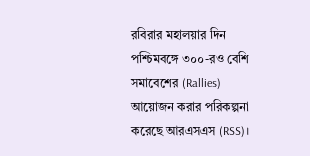রবিরার মহালয়ার দিন পশ্চিমবঙ্গে ৩০০-রও বেশি সমাবেশের (Rallies) আয়োজন করার পরিকল্পনা করেছে আরএসএস (RSS)।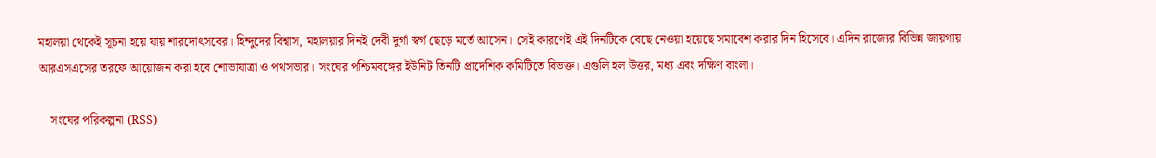মহালয়া থেকেই সূচনা হয়ে যায় শারদোৎসবের। হিন্দুদের বিশ্বাস, মহালয়ার দিনই দেবী দুর্গা স্বর্গ ছেড়ে মর্তে আসেন। সেই কারণেই এই দিনটিকে বেছে নেওয়া হয়েছে সমাবেশ করার দিন হিসেবে। এদিন রাজ্যের বিভিন্ন জায়গায় আরএসএসের তরফে আয়োজন করা হবে শোভাযাত্রা ও পথসভার। সংঘের পশ্চিমবঙ্গের ইউনিট তিনটি প্রাদেশিক কমিটিতে বিভক্ত। এগুলি হল উত্তর, মধ্য এবং দক্ষিণ বাংলা।

    সংঘের পরিকল্পনা (RSS)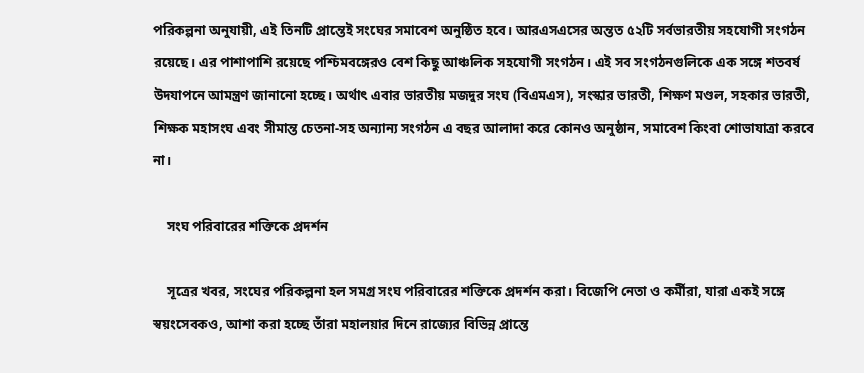পরিকল্পনা অনুযায়ী, এই তিনটি প্রান্তেই সংঘের সমাবেশ অনুষ্ঠিত হবে। আরএসএসের অন্তত ৫২টি সর্বভারতীয় সহযোগী সংগঠন রয়েছে। এর পাশাপাশি রয়েছে পশ্চিমবঙ্গেরও বেশ কিছু আঞ্চলিক সহযোগী সংগঠন। এই সব সংগঠনগুলিকে এক সঙ্গে শতবর্ষ উদযাপনে আমন্ত্রণ জানানো হচ্ছে। অর্থাৎ এবার ভারতীয় মজদুর সংঘ (বিএমএস), সংস্কার ভারতী, শিক্ষণ মণ্ডল, সহকার ভারতী, শিক্ষক মহাসংঘ এবং সীমান্ত চেতনা-সহ অন্যান্য সংগঠন এ বছর আলাদা করে কোনও অনুষ্ঠান, সমাবেশ কিংবা শোভাযাত্রা করবে না।

    সংঘ পরিবারের শক্তিকে প্রদর্শন

    সূত্রের খবর, সংঘের পরিকল্পনা হল সমগ্র সংঘ পরিবারের শক্তিকে প্রদর্শন করা। বিজেপি নেতা ও কর্মীরা, যারা একই সঙ্গে স্বয়ংসেবকও, আশা করা হচ্ছে তাঁরা মহালয়ার দিনে রাজ্যের বিভিন্ন প্রান্তে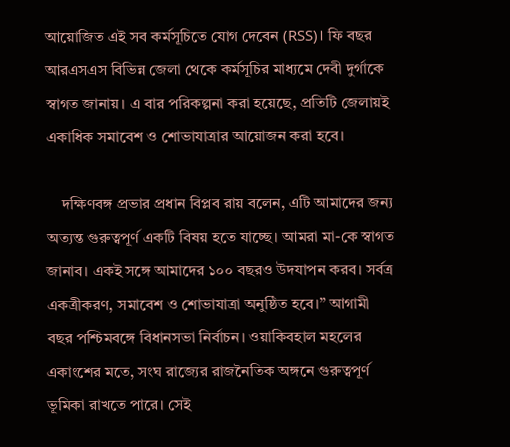আয়োজিত এই সব কর্মসূচিতে যোগ দেবেন (RSS)। ফি বছর আরএসএস বিভিন্ন জেলা থেকে কর্মসূচির মাধ্যমে দেবী দুর্গাকে স্বাগত জানায়। এ বার পরিকল্পনা করা হয়েছে, প্রতিটি জেলায়ই একাধিক সমাবেশ ও শোভাযাত্রার আয়োজন করা হবে।

    দক্ষিণবঙ্গ প্রভার প্রধান বিপ্লব রায় বলেন, এটি আমাদের জন্য অত্যন্ত গুরুত্বপূর্ণ একটি বিষয় হতে যাচ্ছে। আমরা মা-কে স্বাগত জানাব। একই সঙ্গে আমাদের ১০০ বছরও উদযাপন করব। সর্বত্র একত্রীকরণ, সমাবেশ ও শোভাযাত্রা অনুষ্ঠিত হবে।” আগামী বছর পশ্চিমবঙ্গে বিধানসভা নির্বাচন। ওয়াকিবহাল মহলের একাংশের মতে, সংঘ রাজ্যের রাজনৈতিক অঙ্গনে গুরুত্বপূর্ণ ভূমিকা রাখতে পারে। সেই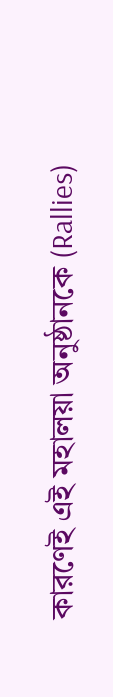কারণেই এই মহালয়া অনুষ্ঠানকে (Rallies)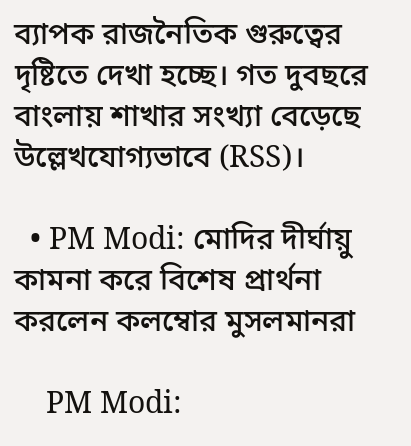ব্যাপক রাজনৈতিক গুরুত্বের দৃষ্টিতে দেখা হচ্ছে। গত দুবছরে বাংলায় শাখার সংখ্যা বেড়েছে উল্লেখযোগ্যভাবে (RSS)।

  • PM Modi: মোদির দীর্ঘায়ু কামনা করে বিশেষ প্রার্থনা করলেন কলম্বোর মুসলমানরা

    PM Modi: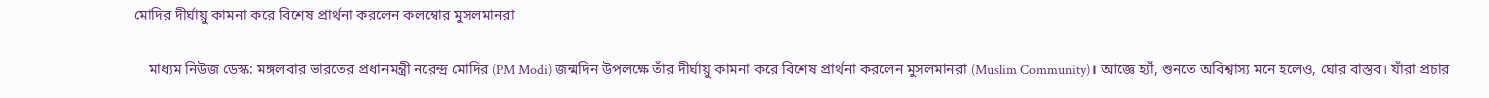মোদির দীর্ঘায়ু কামনা করে বিশেষ প্রার্থনা করলেন কলম্বোর মুসলমানরা

    মাধ্যম নিউজ ডেস্ক: মঙ্গলবার ভারতের প্রধানমন্ত্রী নরেন্দ্র মোদির (PM Modi) জন্মদিন উপলক্ষে তাঁর দীর্ঘায়ু কামনা করে বিশেষ প্রার্থনা করলেন মুসলমানরা (Muslim Community)। আজ্ঞে হ্যাঁ, শুনতে অবিশ্বাস্য মনে হলেও, ঘোর বাস্তব। যাঁরা প্রচার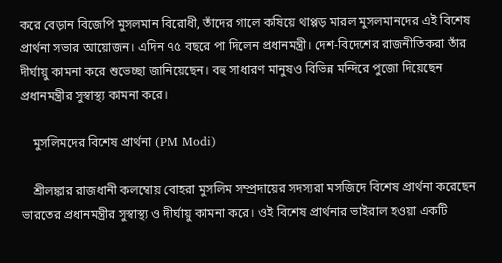করে বেড়ান বিজেপি মুসলমান বিরোধী, তাঁদের গালে কষিয়ে থাপ্পড় মারল মুসলমানদের এই বিশেষ প্রার্থনা সভার আয়োজন। এদিন ৭৫ বছরে পা দিলেন প্রধানমন্ত্রী। দেশ-বিদেশের রাজনীতিকরা তাঁর দীর্ঘায়ু কামনা করে শুভেচ্ছা জানিয়েছেন। বহু সাধারণ মানুষও বিভিন্ন মন্দিরে পুজো দিয়েছেন প্রধানমন্ত্রীর সুস্বাস্থ্য কামনা করে।

    মুসলিমদের বিশেষ প্রার্থনা (PM Modi)

    শ্রীলঙ্কার রাজধানী কলম্বোয় বোহরা মুসলিম সম্প্রদায়ের সদস্যরা মসজিদে বিশেষ প্রার্থনা করেছেন ভারতের প্রধানমন্ত্রীর সুস্বাস্থ্য ও দীর্ঘায়ু কামনা করে। ওই বিশেষ প্রার্থনার ভাইরাল হওয়া একটি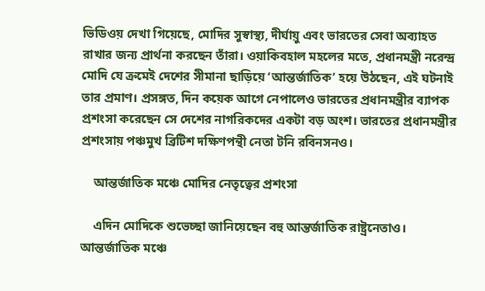ভিডিওয় দেখা গিয়েছে, মোদির সুস্বাস্থ্য, দীর্ঘায়ু এবং ভারতের সেবা অব্যাহত রাখার জন্য প্রার্থনা করছেন তাঁরা। ওয়াকিবহাল মহলের মতে, প্রধানমন্ত্রী নরেন্দ্র মোদি যে ক্রমেই দেশের সীমানা ছাড়িয়ে ‘আন্তর্জাতিক’ হয়ে উঠছেন, এই ঘটনাই তার প্রমাণ। প্রসঙ্গত, দিন কয়েক আগে নেপালেও ভারতের প্রধানমন্ত্রীর ব্যাপক প্রশংসা করেছেন সে দেশের নাগরিকদের একটা বড় অংশ। ভারতের প্রধানমন্ত্রীর প্রশংসায় পঞ্চমুখ ব্রিটিশ দক্ষিণপন্থী নেতা টনি রবিনসনও।

    আন্তর্জাতিক মঞ্চে মোদির নেতৃত্বের প্রশংসা

    এদিন মোদিকে শুভেচ্ছা জানিয়েছেন বহু আন্তর্জাতিক রাষ্ট্রনেতাও। আন্তর্জাতিক মঞ্চে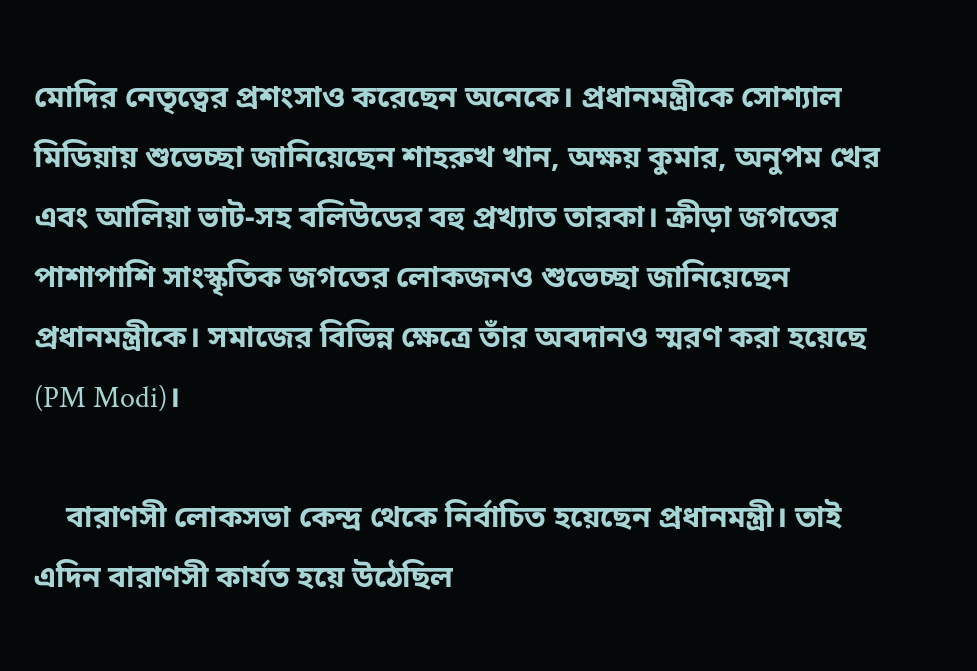মোদির নেতৃত্বের প্রশংসাও করেছেন অনেকে। প্রধানমন্ত্রীকে সোশ্যাল মিডিয়ায় শুভেচ্ছা জানিয়েছেন শাহরুখ খান, অক্ষয় কুমার, অনুপম খের এবং আলিয়া ভাট-সহ বলিউডের বহু প্রখ্যাত তারকা। ক্রীড়া জগতের পাশাপাশি সাংস্কৃতিক জগতের লোকজনও শুভেচ্ছা জানিয়েছেন প্রধানমন্ত্রীকে। সমাজের বিভিন্ন ক্ষেত্রে তাঁর অবদানও স্মরণ করা হয়েছে (PM Modi)।

    বারাণসী লোকসভা কেন্দ্র থেকে নির্বাচিত হয়েছেন প্রধানমন্ত্রী। তাই এদিন বারাণসী কার্যত হয়ে উঠেছিল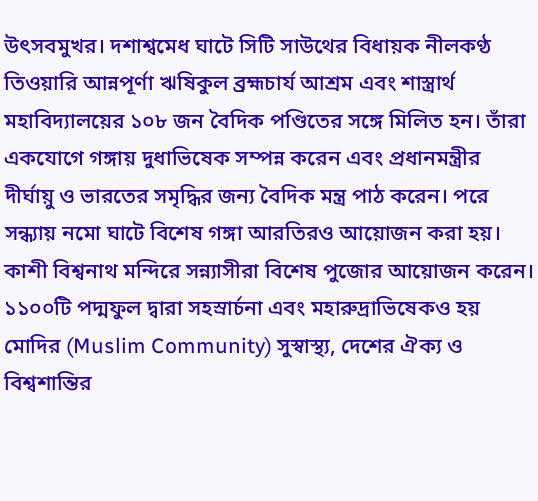উৎসবমুখর। দশাশ্বমেধ ঘাটে সিটি সাউথের বিধায়ক নীলকণ্ঠ তিওয়ারি আন্নপূর্ণা ঋষিকুল ব্রহ্মচার্য আশ্রম এবং শাস্ত্রার্থ মহাবিদ্যালয়ের ১০৮ জন বৈদিক পণ্ডিতের সঙ্গে মিলিত হন। তাঁরা একযোগে গঙ্গায় দুধাভিষেক সম্পন্ন করেন এবং প্রধানমন্ত্রীর দীর্ঘায়ু ও ভারতের সমৃদ্ধির জন্য বৈদিক মন্ত্র পাঠ করেন। পরে সন্ধ্যায় নমো ঘাটে বিশেষ গঙ্গা আরতিরও আয়োজন করা হয়। কাশী বিশ্বনাথ মন্দিরে সন্ন্যাসীরা বিশেষ পুজোর আয়োজন করেন। ১১০০টি পদ্মফুল দ্বারা সহস্রার্চনা এবং মহারুদ্রাভিষেকও হয় মোদির (Muslim Community) সুস্বাস্থ্য, দেশের ঐক্য ও বিশ্বশান্তির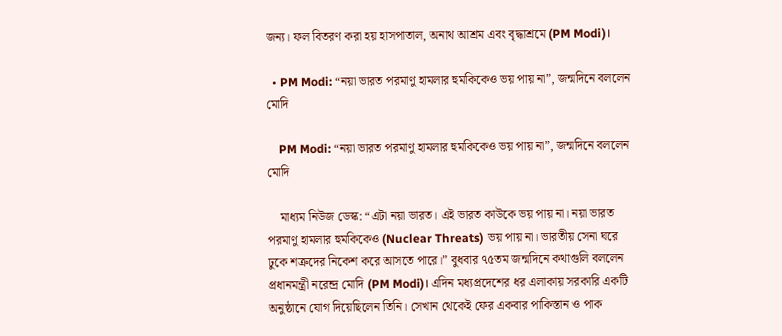জন্য। ফল বিতরণ করা হয় হাসপাতাল, অনাথ আশ্রম এবং বৃদ্ধাশ্রমে (PM Modi)।

  • PM Modi: “নয়া ভারত পরমাণু হামলার হুমকিকেও ভয় পায় না”, জন্মদিনে বললেন মোদি

    PM Modi: “নয়া ভারত পরমাণু হামলার হুমকিকেও ভয় পায় না”, জন্মদিনে বললেন মোদি

    মাধ্যম নিউজ ডেস্ক: “এটা নয়া ভারত। এই ভারত কাউকে ভয় পায় না। নয়া ভারত পরমাণু হামলার হুমকিকেও (Nuclear Threats) ভয় পায় না। ভারতীয় সেনা ঘরে ঢুকে শত্রুদের নিকেশ করে আসতে পারে।” বুধবার ৭৫তম জন্মদিনে কথাগুলি বললেন প্রধানমন্ত্রী নরেন্দ্র মোদি (PM Modi)। এদিন মধ্যপ্রদেশের ধর এলাকায় সরকারি একটি অনুষ্ঠানে যোগ দিয়েছিলেন তিনি। সেখান থেকেই ফের একবার পাকিস্তান ও পাক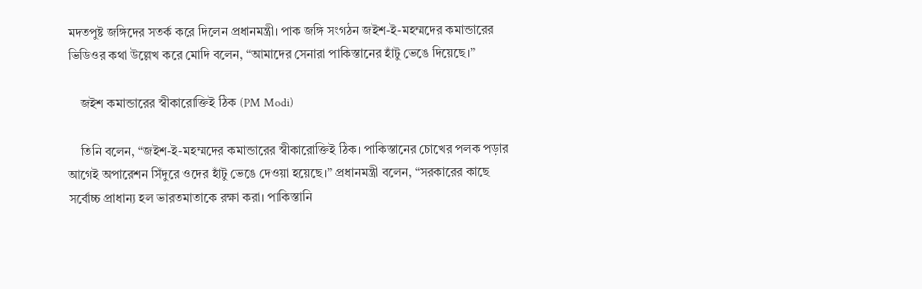মদতপুষ্ট জঙ্গিদের সতর্ক করে দিলেন প্রধানমন্ত্রী। পাক জঙ্গি সংগঠন জইশ-ই-মহম্মদের কমান্ডারের ভিডিওর কথা উল্লেখ করে মোদি বলেন, “আমাদের সেনারা পাকিস্তানের হাঁটু ভেঙে দিয়েছে।”

    জইশ কমান্ডারের স্বীকারোক্তিই ঠিক (PM Modi)

    তিনি বলেন, “জইশ-ই-মহম্মদের কমান্ডারের স্বীকারোক্তিই ঠিক। পাকিস্তানের চোখের পলক পড়ার আগেই অপারেশন সিঁদুরে ওদের হাঁটু ভেঙে দেওয়া হয়েছে।” প্রধানমন্ত্রী বলেন, “সরকারের কাছে সর্বোচ্চ প্রাধান্য হল ভারতমাতাকে রক্ষা করা। পাকিস্তানি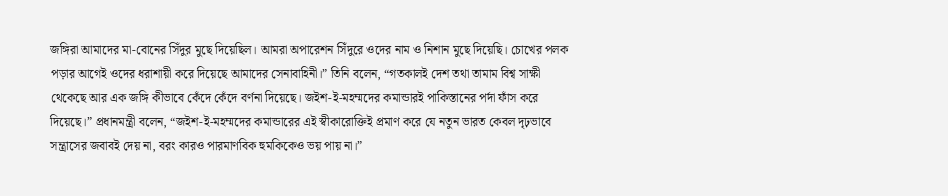জঙ্গিরা আমাদের মা-বোনের সিঁদুর মুছে দিয়েছিল। আমরা অপারেশন সিঁদুরে ওদের নাম ও নিশান মুছে দিয়েছি। চোখের পলক পড়ার আগেই ওদের ধরাশায়ী করে দিয়েছে আমাদের সেনাবাহিনী।” তিনি বলেন, “গতকালই দেশ তথা তামাম বিশ্ব সাক্ষী থেকেছে আর এক জঙ্গি কীভাবে কেঁদে কেঁদে বর্ণনা দিয়েছে। জইশ-ই-মহম্মদের কমান্ডারই পাকিস্তানের পর্দা ফাঁস করে দিয়েছে।” প্রধানমন্ত্রী বলেন, “জইশ-ই-মহম্মদের কমান্ডারের এই স্বীকারোক্তিই প্রমাণ করে যে নতুন ভারত কেবল দৃঢ়ভাবে সন্ত্রাসের জবাবই দেয় না, বরং কারও পারমাণবিক হুমকিকেও ভয় পায় না।”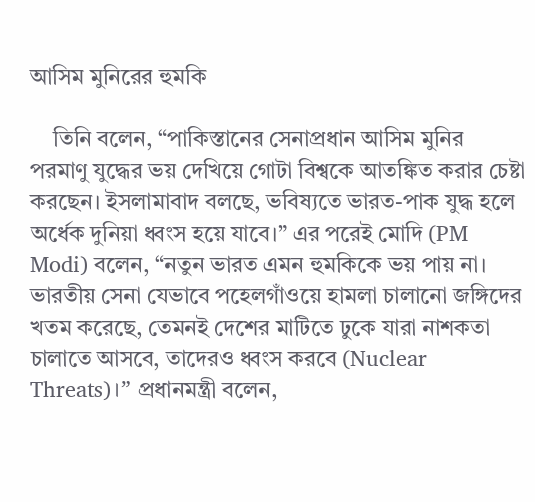আসিম মুনিরের হুমকি

    তিনি বলেন, “পাকিস্তানের সেনাপ্রধান আসিম মুনির পরমাণু যুদ্ধের ভয় দেখিয়ে গোটা বিশ্বকে আতঙ্কিত করার চেষ্টা করছেন। ইসলামাবাদ বলছে, ভবিষ্যতে ভারত-পাক যুদ্ধ হলে অর্ধেক দুনিয়া ধ্বংস হয়ে যাবে।” এর পরেই মোদি (PM Modi) বলেন, “নতুন ভারত এমন হুমকিকে ভয় পায় না। ভারতীয় সেনা যেভাবে পহেলগাঁওয়ে হামলা চালানো জঙ্গিদের খতম করেছে, তেমনই দেশের মাটিতে ঢুকে যারা নাশকতা চালাতে আসবে, তাদেরও ধ্বংস করবে (Nuclear Threats)।” প্রধানমন্ত্রী বলেন,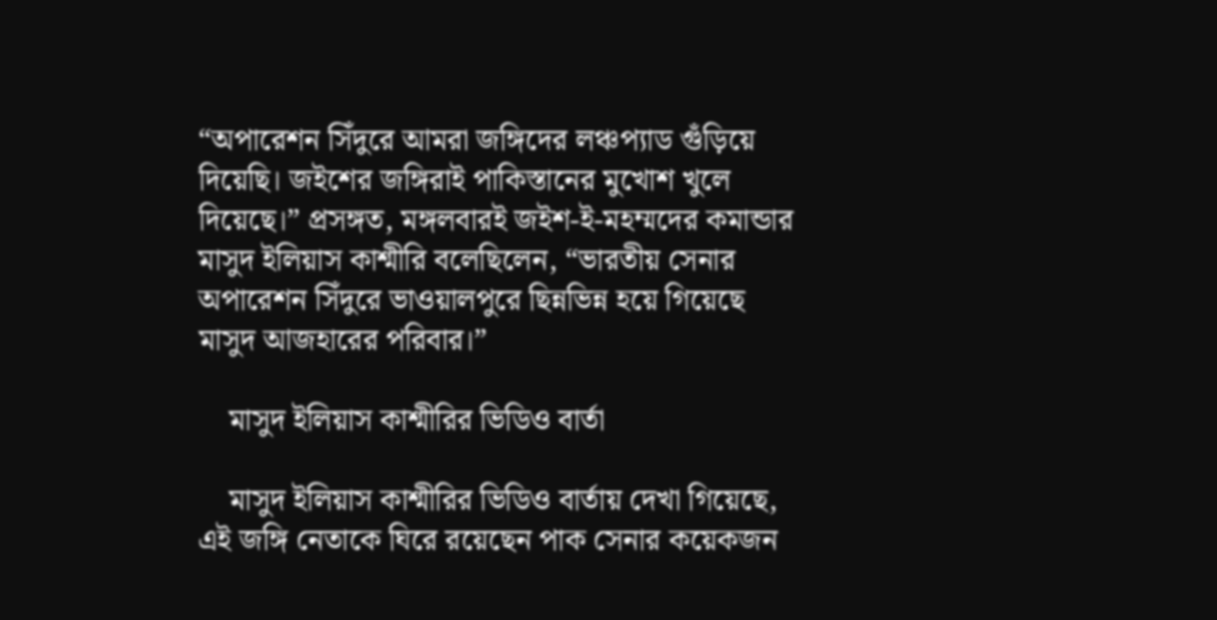“অপারেশন সিঁদুরে আমরা জঙ্গিদের লঞ্চপ্যাড গুঁড়িয়ে দিয়েছি। জইশের জঙ্গিরাই পাকিস্তানের মুখোশ খুলে দিয়েছে।” প্রসঙ্গত, মঙ্গলবারই জইশ-ই-মহম্মদের কমান্ডার মাসুদ ইলিয়াস কাশ্মীরি বলেছিলেন, “ভারতীয় সেনার অপারেশন সিঁদুরে ভাওয়ালপুরে ছিন্নভিন্ন হয়ে গিয়েছে মাসুদ আজহারের পরিবার।”

    মাসুদ ইলিয়াস কাশ্মীরির ভিডিও বার্তা

    মাসুদ ইলিয়াস কাশ্মীরির ভিডিও বার্তায় দেখা গিয়েছে, এই জঙ্গি নেতাকে ঘিরে রয়েছেন পাক সেনার কয়েকজন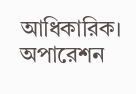আধিকারিক। অপারেশন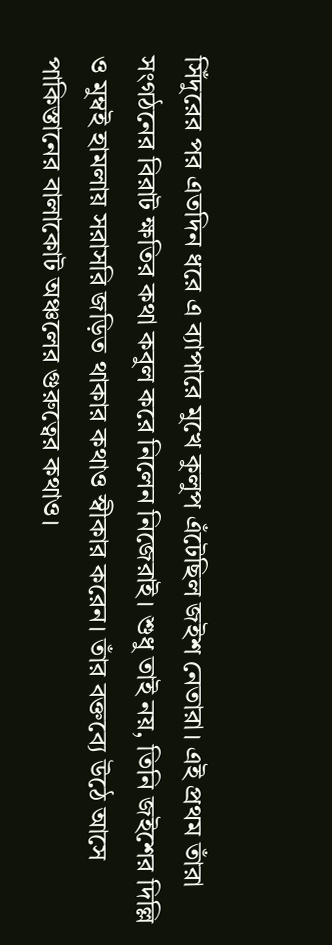সিঁদুরের পর এতদিন ধরে এ ব্যাপারে মুখে কুলুপ এঁটেছিল জইশ নেতারা। এই প্রথম তাঁরা সংগঠনের বিরাট ক্ষতির কথা কবুল করে নিলেন নিজেরাই। শুধু তাই নয়, তিনি জইশের দিল্লি ও মুম্বই হামলায় সরাসরি জড়িত থাকার কথাও স্বীকার করেন। তাঁর বক্তব্যে উঠে আসে পাকিস্তানের বালাকোট অঞ্চলের গুরুত্বের কথাও।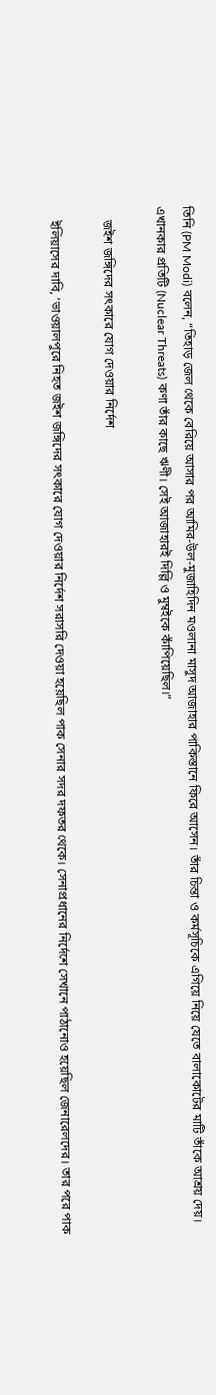তিনি (PM Modi) বলেন, “তিহাড় জেল থেকে বেরিয়ে আসার পর আমির-উল-মুজাহিদিন মওলানা মাসুদ আজাহার পাকিস্তানে ফিরে আসেন। তাঁর চিন্তা ও কর্মসূচিকে এগিয়ে নিয়ে যেতে বালাকোটের মাটি তাঁকে আশ্রয় দেয়। এখানকার প্রতিটি (Nuclear Threats) কণা তাঁর কাছে ঋণী। সেই আজাহারই দিল্লি ও মুম্বইকে কাঁপিয়েছিল।”

    জইশ জঙ্গিদের সৎকারে যোগ দেওয়ার নির্দেশ

    ইলিয়াসের দাবি, ‘ভাওয়ালপুরে নিহত জইশ জঙ্গিদের সৎকারে যোগ দেওয়ার নির্দেশ সরাসরি দেওয়া হয়েছিল পাক সেনার সদর দফতর থেকে। সেনাপ্রধানের নির্দেশে সেখানে পাঠানোও হয়েছিল জেনারেলদের। তার পরে পাক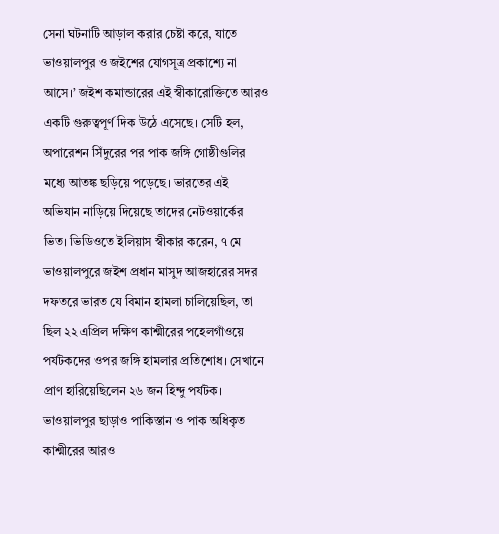সেনা ঘটনাটি আড়াল করার চেষ্টা করে, যাতে ভাওয়ালপুর ও জইশের যোগসূত্র প্রকাশ্যে না আসে।’ জইশ কমান্ডারের এই স্বীকারোক্তিতে আরও একটি গুরুত্বপূর্ণ দিক উঠে এসেছে। সেটি হল, অপারেশন সিঁদুরের পর পাক জঙ্গি গোষ্ঠীগুলির মধ্যে আতঙ্ক ছড়িয়ে পড়েছে। ভারতের এই অভিযান নাড়িয়ে দিয়েছে তাদের নেটওয়ার্কের ভিত। ভিডিওতে ইলিয়াস স্বীকার করেন, ৭ মে ভাওয়ালপুরে জইশ প্রধান মাসুদ আজহারের সদর দফতরে ভারত যে বিমান হামলা চালিয়েছিল, তা ছিল ২২ এপ্রিল দক্ষিণ কাশ্মীরের পহেলগাঁওয়ে পর্যটকদের ওপর জঙ্গি হামলার প্রতিশোধ। সেখানে প্রাণ হারিয়েছিলেন ২৬ জন হিন্দু পর্যটক। ভাওয়ালপুর ছাড়াও পাকিস্তান ও পাক অধিকৃত কাশ্মীরের আরও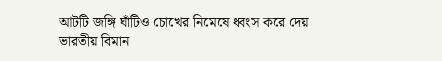আটটি জঙ্গি ঘাঁটিও চোখের নিমেষে ধ্বংস করে দেয় ভারতীয় বিমান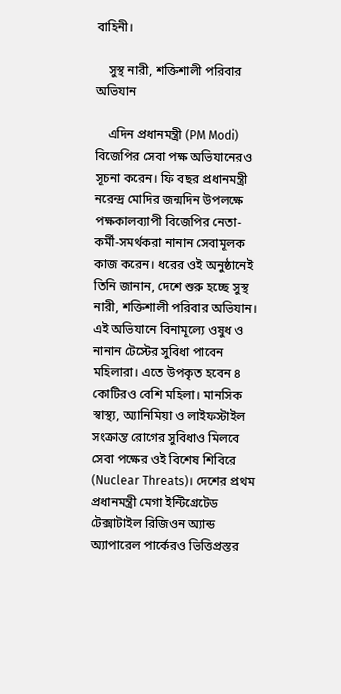বাহিনী।

    সুস্থ নারী, শক্তিশালী পরিবার অভিযান

    এদিন প্রধানমন্ত্রী (PM Modi) বিজেপির সেবা পক্ষ অভিযানেরও সূচনা করেন। ফি বছর প্রধানমন্ত্রী নরেন্দ্র মোদির জন্মদিন উপলক্ষে পক্ষকালব্যাপী বিজেপির নেতা-কর্মী-সমর্থকরা নানান সেবামূলক কাজ করেন। ধরের ওই অনুষ্ঠানেই তিনি জানান, দেশে শুরু হচ্ছে সুস্থ নারী, শক্তিশালী পরিবার অভিযান। এই অভিযানে বিনামূল্যে ওষুধ ও নানান টেস্টের সুবিধা পাবেন মহিলারা। এতে উপকৃত হবেন ৪ কোটিরও বেশি মহিলা। মানসিক স্বাস্থ্য, অ্যানিমিয়া ও লাইফস্টাইল সংক্রান্ত রোগের সুবিধাও মিলবে সেবা পক্ষের ওই বিশেষ শিবিরে (Nuclear Threats)। দেশের প্রথম প্রধানমন্ত্রী মেগা ইন্টিগ্রেটেড টেক্সাটাইল রিজিওন অ্যান্ড অ্যাপারেল পার্কেরও ভিত্তিপ্রস্তর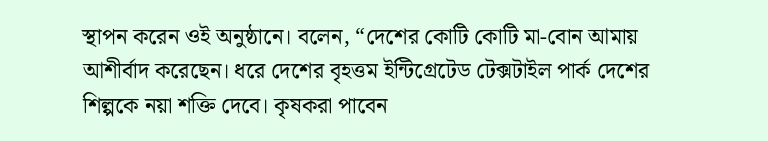স্থাপন করেন ওই অনুষ্ঠানে। বলেন, “দেশের কোটি কোটি মা-বোন আমায় আশীর্বাদ করেছেন। ধরে দেশের বৃহত্তম ইন্টিগ্রেটেড টেক্সটাইল পার্ক দেশের শিল্পকে নয়া শক্তি দেবে। কৃষকরা পাবেন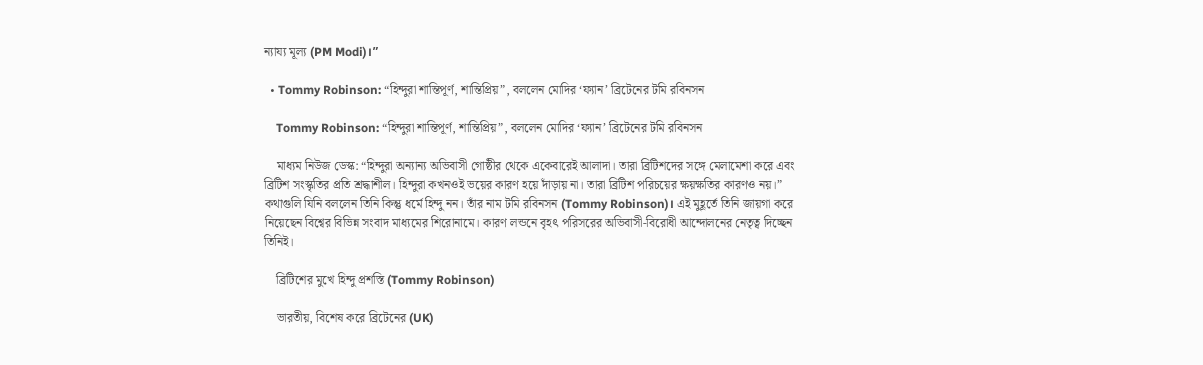ন্যায্য মূল্য (PM Modi)।”

  • Tommy Robinson: “হিন্দুরা শান্তিপূর্ণ, শান্তিপ্রিয়”, বললেন মোদির ‘ফ্যান’ ব্রিটেনের টমি রবিনসন

    Tommy Robinson: “হিন্দুরা শান্তিপূর্ণ, শান্তিপ্রিয়”, বললেন মোদির ‘ফ্যান’ ব্রিটেনের টমি রবিনসন

    মাধ্যম নিউজ ডেস্ক: “হিন্দুরা অন্যান্য অভিবাসী গোষ্ঠীর থেকে একেবারেই আলাদা। তারা ব্রিটিশদের সঙ্গে মেলামেশা করে এবং ব্রিটিশ সংস্কৃতির প্রতি শ্রদ্ধাশীল। হিন্দুরা কখনওই ভয়ের কারণ হয়ে দাঁড়ায় না। তারা ব্রিটিশ পরিচয়ের ক্ষয়ক্ষতির কারণও নয়।” কথাগুলি যিনি বললেন তিনি কিন্তু ধর্মে হিন্দু নন। তাঁর নাম টমি রবিনসন (Tommy Robinson)। এই মুহূর্তে তিনি জায়গা করে নিয়েছেন বিশ্বের বিভিন্ন সংবাদ মাধ্যমের শিরোনামে। কারণ লন্ডনে বৃহৎ পরিসরের অভিবাসী-বিরোধী আন্দোলনের নেতৃত্ব দিচ্ছেন তিনিই।

    ব্রিটিশের মুখে হিন্দু প্রশস্তি (Tommy Robinson)

    ভারতীয়, বিশেষ করে ব্রিটেনের (UK)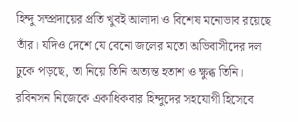হিন্দু সম্প্রদায়ের প্রতি খুবই আলাদা ও বিশেষ মনোভাব রয়েছে তাঁর। যদিও দেশে যে বেনো জলের মতো অভিবাসীদের দল ঢুকে পড়ছে, তা নিয়ে তিনি অত্যন্ত হতাশ ও ক্ষুব্ধ তিনি। রবিনসন নিজেকে একাধিকবার হিন্দুদের সহযোগী হিসেবে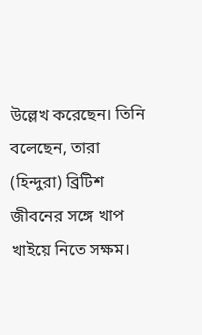উল্লেখ করেছেন। তিনি বলেছেন, তারা (হিন্দুরা) ব্রিটিশ জীবনের সঙ্গে খাপ খাইয়ে নিতে সক্ষম।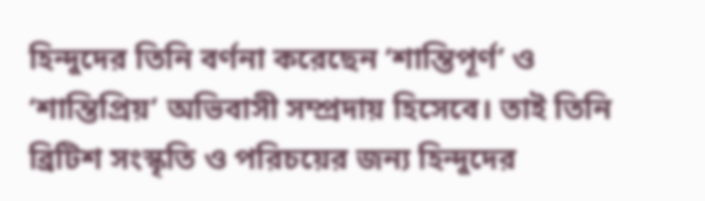হিন্দুদের তিনি বর্ণনা করেছেন ‘শান্তিপূর্ণ’ ও ‘শান্তিপ্রিয়’ অভিবাসী সম্প্রদায় হিসেবে। তাই তিনি ব্রিটিশ সংস্কৃতি ও পরিচয়ের জন্য হিন্দুদের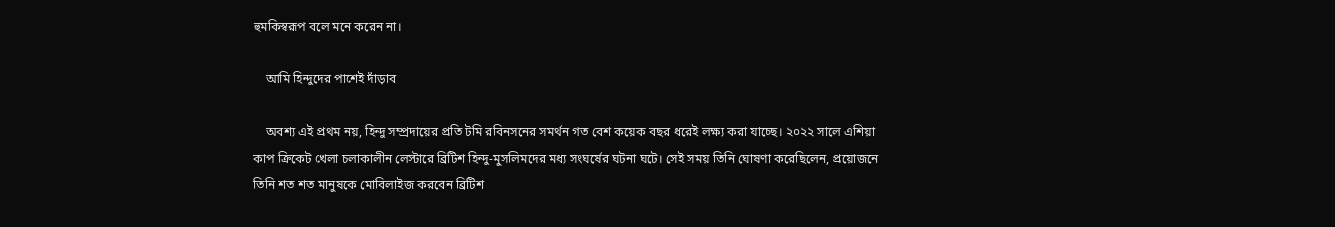হুমকিস্বরূপ বলে মনে করেন না।

    আমি হিন্দুদের পাশেই দাঁড়াব

    অবশ্য এই প্রথম নয়, হিন্দু সম্প্রদায়ের প্রতি টমি রবিনসনের সমর্থন গত বেশ কয়েক বছর ধরেই লক্ষ্য করা যাচ্ছে। ২০২২ সালে এশিয়া কাপ ক্রিকেট খেলা চলাকালীন লেস্টারে ব্রিটিশ হিন্দু-মুসলিমদের মধ্য সংঘর্ষের ঘটনা ঘটে। সেই সময় তিনি ঘোষণা করেছিলেন, প্রয়োজনে তিনি শত শত মানুষকে মোবিলাইজ করবেন ব্রিটিশ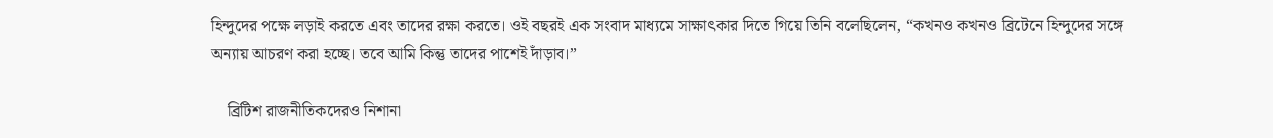হিন্দুদের পক্ষে লড়াই করতে এবং তাদের রক্ষা করতে। ওই বছরই এক সংবাদ মাধ্যমে সাক্ষাৎকার দিতে গিয়ে তিনি বলেছিলেন, “কখনও কখনও ব্রিটেনে হিন্দুদের সঙ্গে অন্যায় আচরণ করা হচ্ছে। তবে আমি কিন্তু তাদের পাশেই দাঁড়াব।”

    ব্রিটিশ রাজনীতিকদেরও নিশানা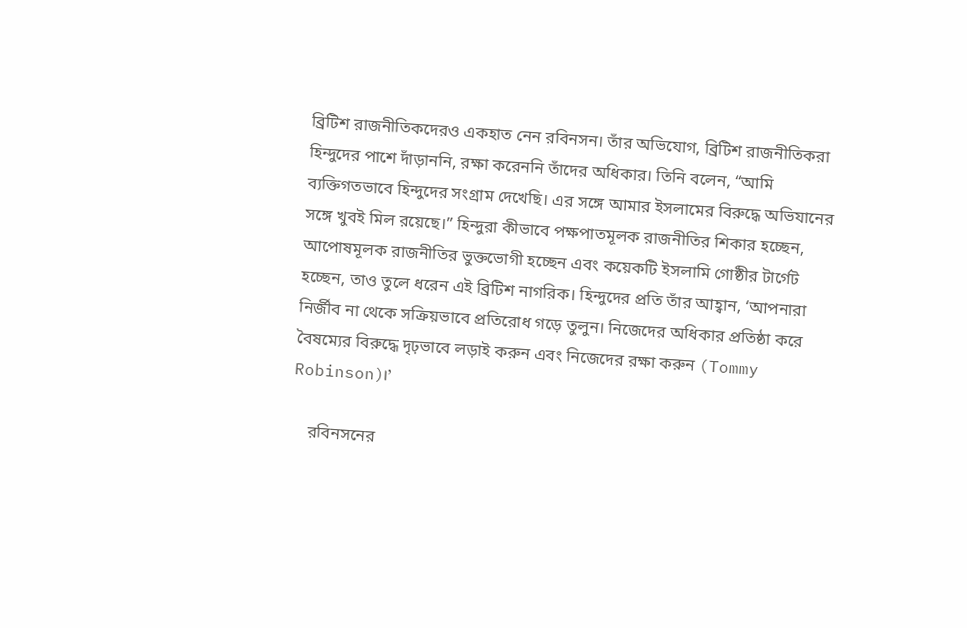ব্রিটিশ রাজনীতিকদেরও একহাত নেন রবিনসন। তাঁর অভিযোগ, ব্রিটিশ রাজনীতিকরা হিন্দুদের পাশে দাঁড়াননি, রক্ষা করেননি তাঁদের অধিকার। তিনি বলেন, “আমি ব্যক্তিগতভাবে হিন্দুদের সংগ্রাম দেখেছি। এর সঙ্গে আমার ইসলামের বিরুদ্ধে অভিযানের সঙ্গে খুবই মিল রয়েছে।” হিন্দুরা কীভাবে পক্ষপাতমূলক রাজনীতির শিকার হচ্ছেন, আপোষমূলক রাজনীতির ভুক্তভোগী হচ্ছেন এবং কয়েকটি ইসলামি গোষ্ঠীর টার্গেট হচ্ছেন, তাও তুলে ধরেন এই ব্রিটিশ নাগরিক। হিন্দুদের প্রতি তাঁর আহ্বান, ‘আপনারা নির্জীব না থেকে সক্রিয়ভাবে প্রতিরোধ গড়ে তুলুন। নিজেদের অধিকার প্রতিষ্ঠা করে বৈষম্যের বিরুদ্ধে দৃঢ়ভাবে লড়াই করুন এবং নিজেদের রক্ষা করুন (Tommy Robinson)।’

    রবিনসনের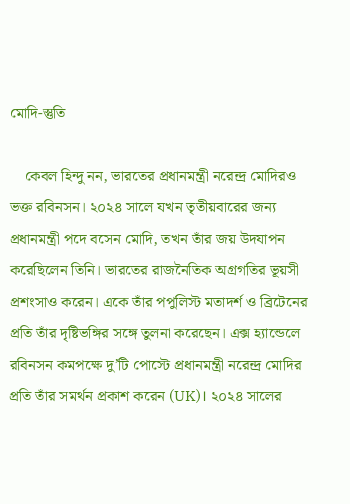মোদি-স্তুতি

    কেবল হিন্দু নন, ভারতের প্রধানমন্ত্রী নরেন্দ্র মোদিরও ভক্ত রবিনসন। ২০২৪ সালে যখন তৃতীয়বারের জন্য প্রধানমন্ত্রী পদে বসেন মোদি, তখন তাঁর জয় উদযাপন করেছিলেন তিনি। ভারতের রাজনৈতিক অগ্রগতির ভূয়সী প্রশংসাও করেন। একে তাঁর পপুলিস্ট মতাদর্শ ও ব্রিটেনের প্রতি তাঁর দৃষ্টিভঙ্গির সঙ্গে তুলনা করেছেন। এক্স হ্যান্ডেলে রবিনসন কমপক্ষে দু’টি পোস্টে প্রধানমন্ত্রী নরেন্দ্র মোদির প্রতি তাঁর সমর্থন প্রকাশ করেন (UK)। ২০২৪ সালের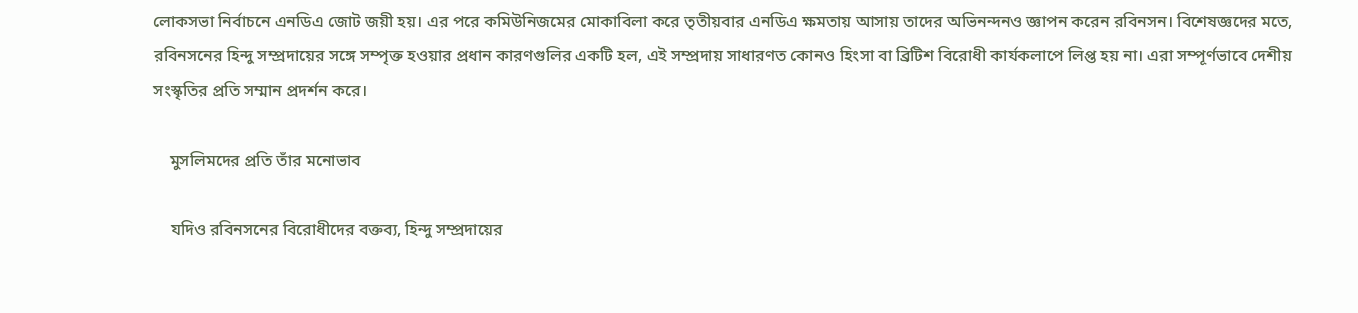লোকসভা নির্বাচনে এনডিএ জোট জয়ী হয়। এর পরে কমিউনিজমের মোকাবিলা করে তৃতীয়বার এনডিএ ক্ষমতায় আসায় তাদের অভিনন্দনও জ্ঞাপন করেন রবিনসন। বিশেষজ্ঞদের মতে, রবিনসনের হিন্দু সম্প্রদায়ের সঙ্গে সম্পৃক্ত হওয়ার প্রধান কারণগুলির একটি হল, এই সম্প্রদায় সাধারণত কোনও হিংসা বা ব্রিটিশ বিরোধী কার্যকলাপে লিপ্ত হয় না। এরা সম্পূর্ণভাবে দেশীয় সংস্কৃতির প্রতি সম্মান প্রদর্শন করে।

    মুসলিমদের প্রতি তাঁর মনোভাব

    যদিও রবিনসনের বিরোধীদের বক্তব্য, হিন্দু সম্প্রদায়ের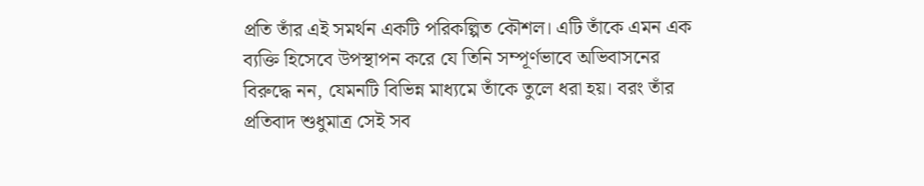প্রতি তাঁর এই সমর্থন একটি পরিকল্পিত কৌশল। এটি তাঁকে এমন এক ব্যক্তি হিসেবে উপস্থাপন করে যে তিনি সম্পূর্ণভাবে অভিবাসনের বিরুদ্ধে নন, যেমনটি বিভিন্ন মাধ্যমে তাঁকে তুলে ধরা হয়। বরং তাঁর প্রতিবাদ শুধুমাত্র সেই সব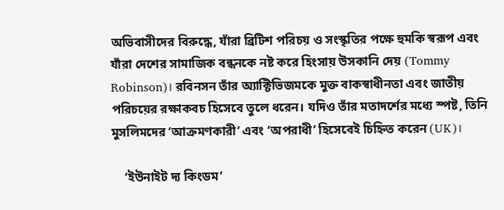অভিবাসীদের বিরুদ্ধে, যাঁরা ব্রিটিশ পরিচয় ও সংস্কৃতির পক্ষে হুমকি স্বরূপ এবং যাঁরা দেশের সামাজিক বন্ধনকে নষ্ট করে হিংসায় উসকানি দেয় (Tommy Robinson)। রবিনসন তাঁর অ্যাক্টিভিজমকে মুক্ত বাকস্বাধীনতা এবং জাতীয় পরিচয়ের রক্ষাকবচ হিসেবে তুলে ধরেন। যদিও তাঁর মতাদর্শের মধ্যে স্পষ্ট, তিনি মুসলিমদের ‘আক্রমণকারী’ এবং ‘অপরাধী’ হিসেবেই চিহ্নিত করেন (UK)।

    ‘ইউনাইট দ্য কিংডম’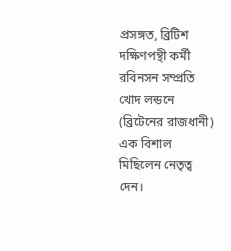প্রসঙ্গত, ব্রিটিশ দক্ষিণপন্থী কর্মী রবিনসন সম্প্রতি খোদ লন্ডনে (ব্রিটেনের রাজধানী) এক বিশাল মিছিলেন নেতৃত্ব দেন।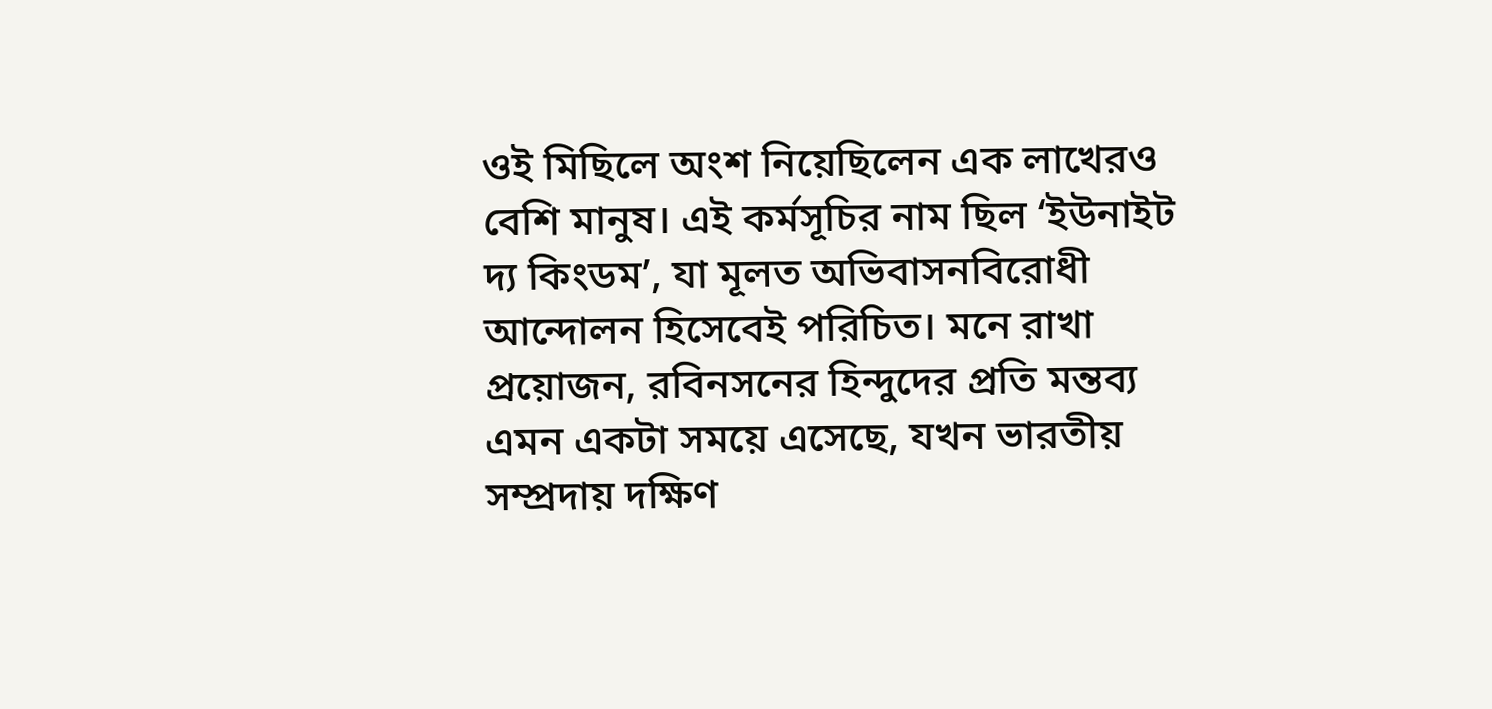ওই মিছিলে অংশ নিয়েছিলেন এক লাখেরও বেশি মানুষ। এই কর্মসূচির নাম ছিল ‘ইউনাইট দ্য কিংডম’, যা মূলত অভিবাসনবিরোধী আন্দোলন হিসেবেই পরিচিত। মনে রাখা প্রয়োজন, রবিনসনের হিন্দুদের প্রতি মন্তব্য এমন একটা সময়ে এসেছে, যখন ভারতীয় সম্প্রদায় দক্ষিণ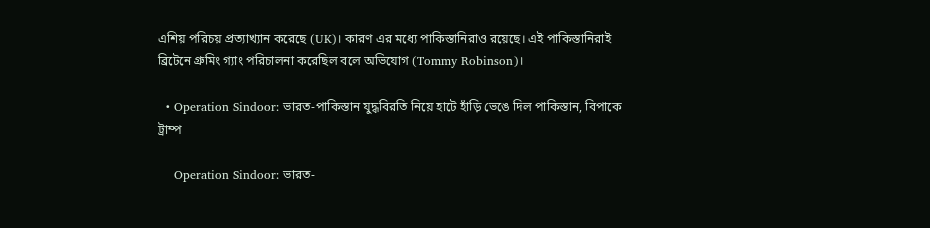এশিয় পরিচয় প্রত্যাখ্যান করেছে (UK)। কারণ এর মধ্যে পাকিস্তানিরাও রয়েছে। এই পাকিস্তানিরাই ব্রিটেনে গ্রুমিং গ্যাং পরিচালনা করেছিল বলে অভিযোগ (Tommy Robinson)।

  • Operation Sindoor: ভারত-পাকিস্তান যুদ্ধবিরতি নিয়ে হাটে হাঁড়ি ভেঙে দিল পাকিস্তান, বিপাকে ট্রাম্প

    Operation Sindoor: ভারত-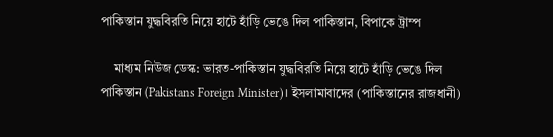পাকিস্তান যুদ্ধবিরতি নিয়ে হাটে হাঁড়ি ভেঙে দিল পাকিস্তান, বিপাকে ট্রাম্প

    মাধ্যম নিউজ ডেস্ক: ভারত-পাকিস্তান যুদ্ধবিরতি নিয়ে হাটে হাঁড়ি ভেঙে দিল পাকিস্তান (Pakistans Foreign Minister)। ইসলামাবাদের (পাকিস্তানের রাজধানী)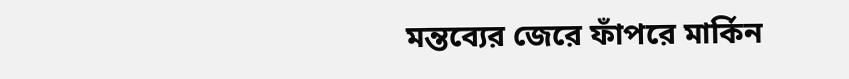মন্তব্যের জেরে ফাঁপরে মার্কিন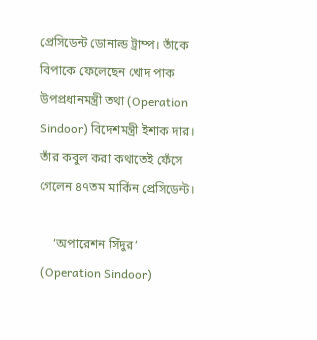প্রেসিডেন্ট ডোনাল্ড ট্রাম্প। তাঁকে বিপাকে ফেলেছেন খোদ পাক উপপ্রধানমন্ত্রী তথা (Operation Sindoor) বিদেশমন্ত্রী ইশাক দার। তাঁর কবুল করা কথাতেই ফেঁসে গেলেন ৪৭তম মার্কিন প্রেসিডেন্ট।

    ‘অপারেশন সিঁদুর’ (Operation Sindoor)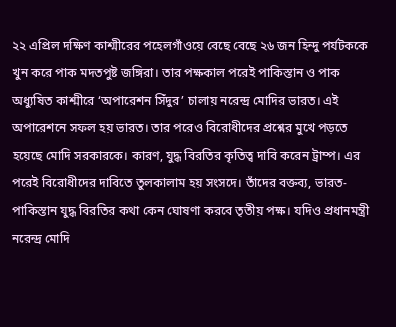২২ এপ্রিল দক্ষিণ কাশ্মীরের পহেলগাঁওয়ে বেছে বেছে ২৬ জন হিন্দু পর্যটককে খুন করে পাক মদতপুষ্ট জঙ্গিরা। তার পক্ষকাল পরেই পাকিস্তান ও পাক অধ্যুষিত কাশ্মীরে ‘অপারেশন সিঁদুর’ চালায় নরেন্দ্র মোদির ভারত। এই অপারেশনে সফল হয় ভারত। তার পরেও বিরোধীদের প্রশ্নের মুখে পড়তে হয়েছে মোদি সরকারকে। কারণ, যুদ্ধ বিরতির কৃতিত্ব দাবি করেন ট্রাম্প। এর পরেই বিরোধীদের দাবিতে তুলকালাম হয় সংসদে। তাঁদের বক্তব্য, ভারত-পাকিস্তান যুদ্ধ বিরতির কথা কেন ঘোষণা করবে তৃতীয় পক্ষ। যদিও প্রধানমন্ত্রী নরেন্দ্র মোদি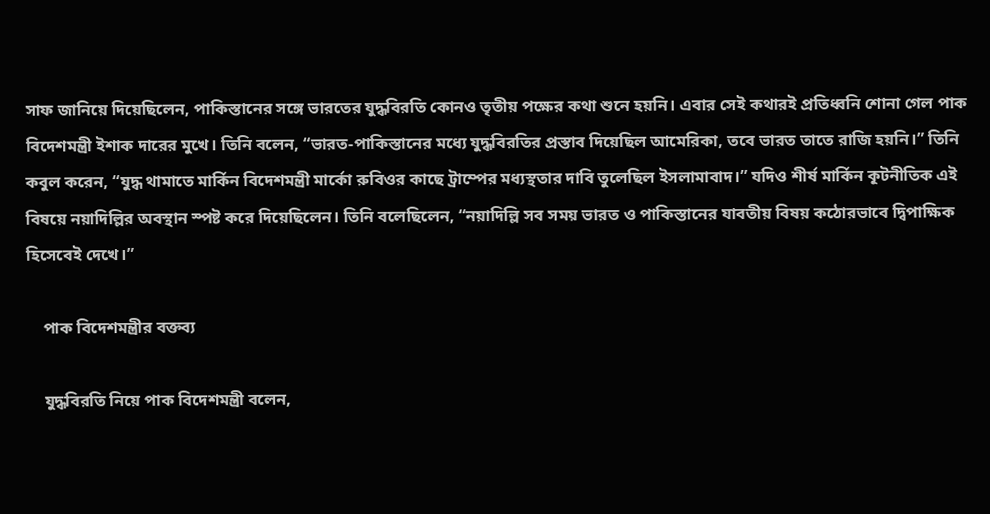সাফ জানিয়ে দিয়েছিলেন, পাকিস্তানের সঙ্গে ভারতের যুদ্ধবিরতি কোনও তৃতীয় পক্ষের কথা শুনে হয়নি। এবার সেই কথারই প্রতিধ্বনি শোনা গেল পাক বিদেশমন্ত্রী ইশাক দারের মুখে। তিনি বলেন, “ভারত-পাকিস্তানের মধ্যে যুদ্ধবিরতির প্রস্তাব দিয়েছিল আমেরিকা, তবে ভারত তাতে রাজি হয়নি।” তিনি কবুল করেন, “যুদ্ধ থামাতে মার্কিন বিদেশমন্ত্রী মার্কো রুবিওর কাছে ট্রাম্পের মধ্যস্থতার দাবি তুলেছিল ইসলামাবাদ।” যদিও শীর্ষ মার্কিন কূটনীতিক এই বিষয়ে নয়াদিল্লির অবস্থান স্পষ্ট করে দিয়েছিলেন। তিনি বলেছিলেন, “নয়াদিল্লি সব সময় ভারত ও পাকিস্তানের যাবতীয় বিষয় কঠোরভাবে দ্বিপাক্ষিক হিসেবেই দেখে।”

    পাক বিদেশমন্ত্রীর বক্তব্য

    যুদ্ধবিরতি নিয়ে পাক বিদেশমন্ত্রী বলেন,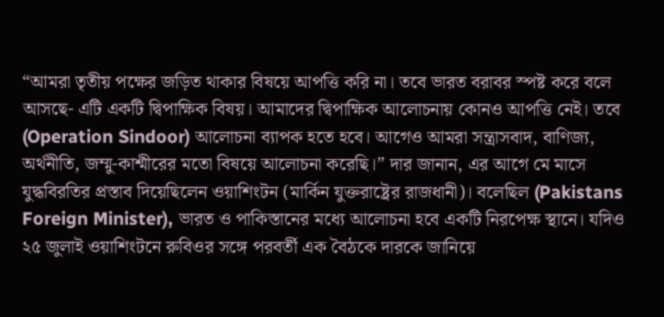“আমরা তৃতীয় পক্ষের জড়িত থাকার বিষয়ে আপত্তি করি না। তবে ভারত বরাবর স্পষ্ট করে বলে আসছে- এটি একটি দ্বিপাক্ষিক বিষয়। আমাদের দ্বিপাক্ষিক আলোচনায় কোনও আপত্তি নেই। তবে (Operation Sindoor) আলোচনা ব্যাপক হতে হবে। আগেও আমরা সন্ত্রাসবাদ, বাণিজ্য, অর্থনীতি, জম্মু-কাশ্মীরের মতো বিষয়ে আলোচনা করেছি।” দার জানান, এর আগে মে মাসে যুদ্ধবিরতির প্রস্তাব দিয়েছিলেন ওয়াশিংটন (মার্কিন যুক্তরাষ্ট্রের রাজধানী)। বলেছিল (Pakistans Foreign Minister), ভারত ও পাকিস্তানের মধ্যে আলোচনা হবে একটি নিরপেক্ষ স্থানে। যদিও ২৫ জুলাই ওয়াশিংটনে রুবিওর সঙ্গে পরবর্তী এক বৈঠকে দারকে জানিয়ে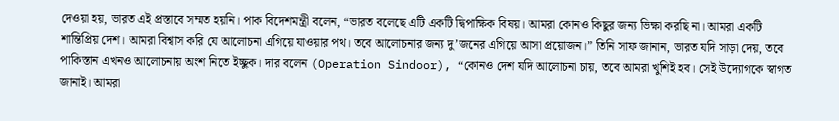দেওয়া হয়, ভারত এই প্রস্তাবে সম্মত হয়নি। পাক বিদেশমন্ত্রী বলেন, “ভারত বলেছে এটি একটি দ্বিপাক্ষিক বিষয়। আমরা কোনও কিছুর জন্য ভিক্ষা করছি না। আমরা একটি শান্তিপ্রিয় দেশ। আমরা বিশ্বাস করি যে আলোচনা এগিয়ে যাওয়ার পথ। তবে আলোচনার জন্য দু’জনের এগিয়ে আসা প্রয়োজন।” তিনি সাফ জানান, ভারত যদি সাড়া দেয়, তবে পাকিস্তান এখনও আলোচনায় অংশ নিতে ইচ্ছুক। দার বলেন (Operation Sindoor), “কোনও দেশ যদি আলোচনা চায়, তবে আমরা খুশিই হব। সেই উদ্যোগকে স্বাগত জানাই। আমরা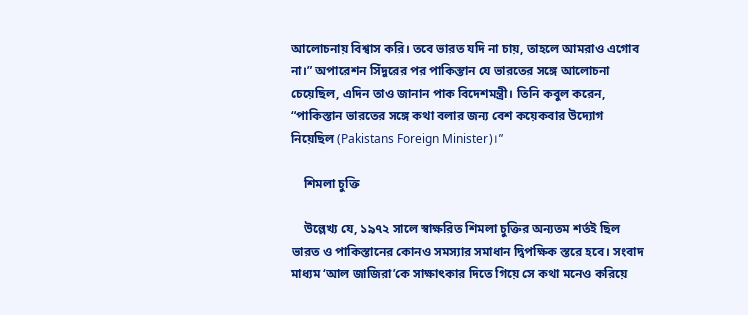আলোচনায় বিশ্বাস করি। তবে ভারত যদি না চায়, তাহলে আমরাও এগোব না।” অপারেশন সিঁদুরের পর পাকিস্তান যে ভারতের সঙ্গে আলোচনা চেয়েছিল, এদিন তাও জানান পাক বিদেশমন্ত্রী। তিনি কবুল করেন, “পাকিস্তান ভারতের সঙ্গে কথা বলার জন্য বেশ কয়েকবার উদ্যোগ নিয়েছিল (Pakistans Foreign Minister)।”

    শিমলা চুক্তি

    উল্লেখ্য যে, ১৯৭২ সালে স্বাক্ষরিত শিমলা চুক্তির অন্যতম শর্তই ছিল ভারত ও পাকিস্তানের কোনও সমস্যার সমাধান দ্বিপক্ষিক স্তরে হবে। সংবাদ মাধ্যম ‘আল জাজিরা’কে সাক্ষাৎকার দিতে গিয়ে সে কথা মনেও করিয়ে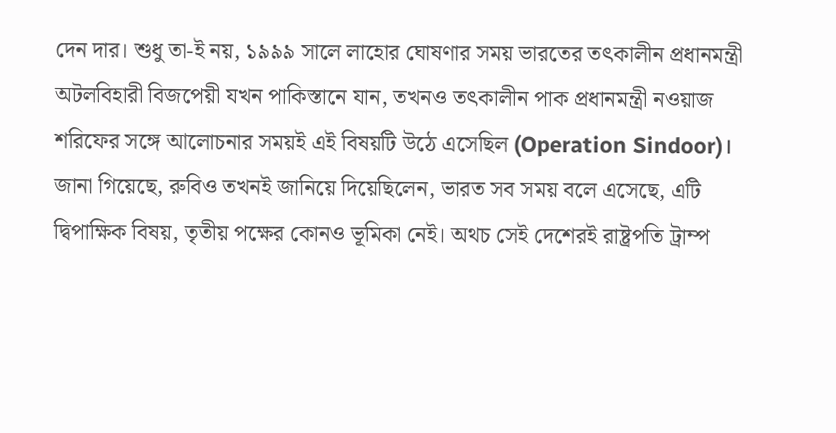দেন দার। শুধু তা-ই নয়, ১৯৯৯ সালে লাহোর ঘোষণার সময় ভারতের তৎকালীন প্রধানমন্ত্রী অটলবিহারী বিজপেয়ী যখন পাকিস্তানে যান, তখনও তৎকালীন পাক প্রধানমন্ত্রী নওয়াজ শরিফের সঙ্গে আলোচনার সময়ই এই বিষয়টি উঠে এসেছিল (Operation Sindoor)। জানা গিয়েছে, রুবিও তখনই জানিয়ে দিয়েছিলেন, ভারত সব সময় বলে এসেছে, এটি দ্বিপাক্ষিক বিষয়, তৃতীয় পক্ষের কোনও ভূমিকা নেই। অথচ সেই দেশেরই রাষ্ট্রপতি ট্রাম্প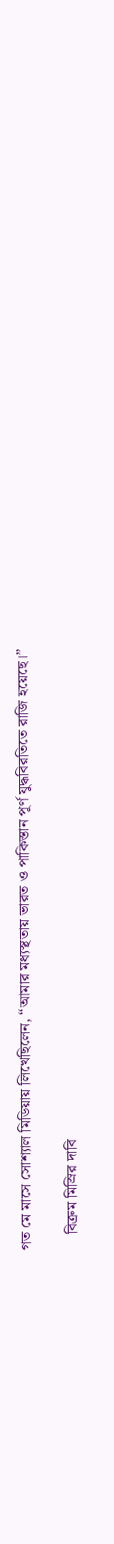গত মে মাসে সোশ্যাল মিডিয়ায় লিখেছিলেন, “আমার মধ্যস্থতায় ভারত ও পাকিস্তান পূর্ণ যুদ্ধবিরতিতে রাজি হয়েছে।”

    বিক্রম মিস্রির দাবি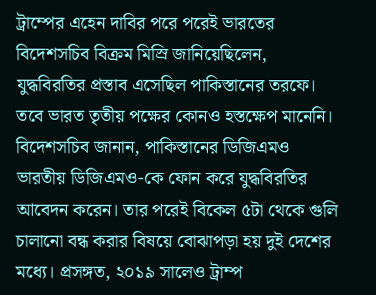ট্রাম্পের এহেন দাবির পরে পরেই ভারতের বিদেশসচিব বিক্রম মিস্রি জানিয়েছিলেন, যুদ্ধবিরতির প্রস্তাব এসেছিল পাকিস্তানের তরফে। তবে ভারত তৃতীয় পক্ষের কোনও হস্তক্ষেপ মানেনি। বিদেশসচিব জানান, পাকিস্তানের ডিজিএমও ভারতীয় ডিজিএমও-কে ফোন করে যুদ্ধবিরতির আবেদন করেন। তার পরেই বিকেল ৫টা থেকে গুলি চালানো বন্ধ করার বিষয়ে বোঝাপড়া হয় দুই দেশের মধ্যে। প্রসঙ্গত, ২০১৯ সালেও ট্রাম্প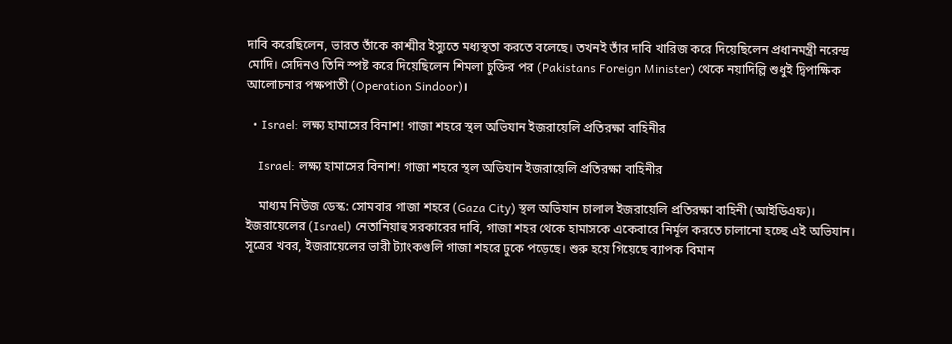দাবি করেছিলেন, ভারত তাঁকে কাশ্মীর ইস্যুতে মধ্যস্থতা করতে বলেছে। তখনই তাঁর দাবি খারিজ করে দিয়েছিলেন প্রধানমন্ত্রী নরেন্দ্র মোদি। সেদিনও তিনি স্পষ্ট করে দিয়েছিলেন শিমলা চুক্তির পর (Pakistans Foreign Minister) থেকে নয়াদিল্লি শুধুই দ্বিপাক্ষিক আলোচনার পক্ষপাতী (Operation Sindoor)।

  • Israel: লক্ষ্য হামাসের বিনাশ! গাজা শহরে স্থল অভিযান ইজরায়েলি প্রতিরক্ষা বাহিনীর

    Israel: লক্ষ্য হামাসের বিনাশ! গাজা শহরে স্থল অভিযান ইজরায়েলি প্রতিরক্ষা বাহিনীর

    মাধ্যম নিউজ ডেস্ক: সোমবার গাজা শহরে (Gaza City) স্থল অভিযান চালাল ইজরায়েলি প্রতিরক্ষা বাহিনী (আইডিএফ)। ইজরায়েলের (Israel) নেতানিয়াহু সরকারের দাবি, গাজা শহর থেকে হামাসকে একেবারে নির্মূল করতে চালানো হচ্ছে এই অভিযান। সূত্রের খবর, ইজরায়েলের ভারী ট্যাংকগুলি গাজা শহরে ঢুকে পড়েছে। শুরু হয়ে গিয়েছে ব্যাপক বিমান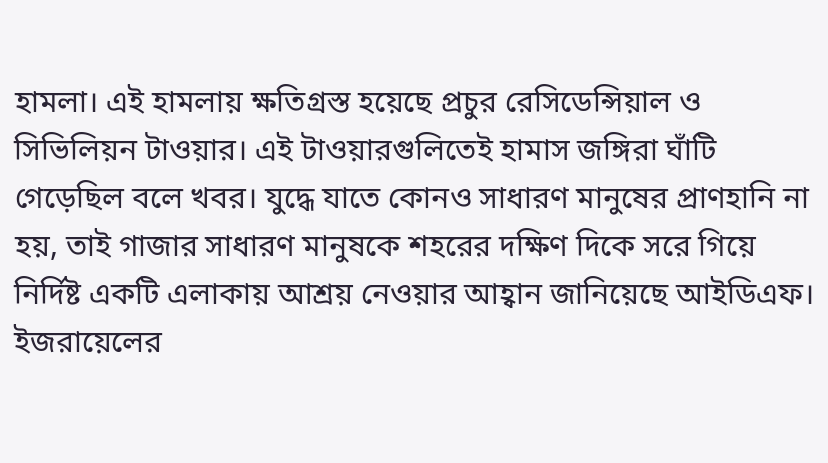হামলা। এই হামলায় ক্ষতিগ্রস্ত হয়েছে প্রচুর রেসিডেন্সিয়াল ও সিভিলিয়ন টাওয়ার। এই টাওয়ারগুলিতেই হামাস জঙ্গিরা ঘাঁটি গেড়েছিল বলে খবর। যুদ্ধে যাতে কোনও সাধারণ মানুষের প্রাণহানি না হয়, তাই গাজার সাধারণ মানুষকে শহরের দক্ষিণ দিকে সরে গিয়ে নির্দিষ্ট একটি এলাকায় আশ্রয় নেওয়ার আহ্বান জানিয়েছে আইডিএফ। ইজরায়েলের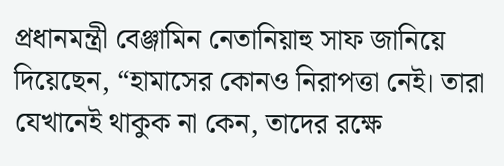প্রধানমন্ত্রী বেঞ্জামিন নেতানিয়াহু সাফ জানিয়ে দিয়েছেন, “হামাসের কোনও নিরাপত্তা নেই। তারা যেখানেই থাকুক না কেন, তাদের রক্ষে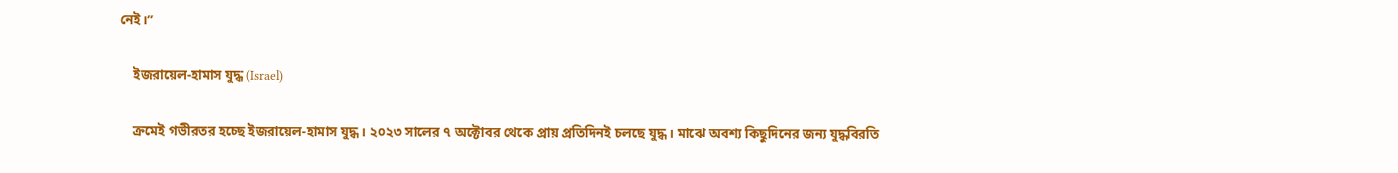নেই।”

    ইজরায়েল-হামাস যুদ্ধ (Israel)

    ক্রমেই গভীরতর হচ্ছে ইজরায়েল-হামাস যুদ্ধ। ২০২৩ সালের ৭ অক্টোবর থেকে প্রায় প্রতিদিনই চলছে যুদ্ধ। মাঝে অবশ্য কিছুদিনের জন্য যুদ্ধবিরতি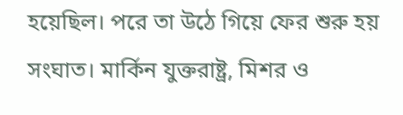হয়েছিল। পরে তা উঠে গিয়ে ফের শুরু হয় সংঘাত। মার্কিন যুক্তরাষ্ট্র, মিশর ও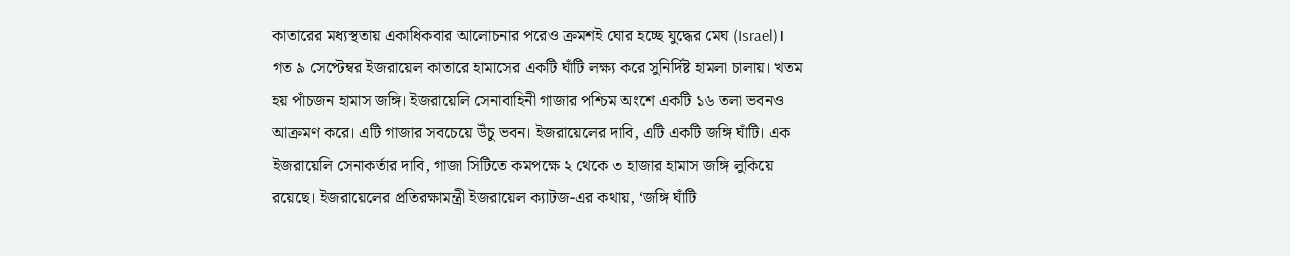কাতারের মধ্যস্থতায় একাধিকবার আলোচনার পরেও ক্রমশই ঘোর হচ্ছে যুদ্ধের মেঘ (Israel)। গত ৯ সেপ্টেম্বর ইজরায়েল কাতারে হামাসের একটি ঘাঁটি লক্ষ্য করে সুনির্দিষ্ট হামলা চালায়। খতম হয় পাঁচজন হামাস জঙ্গি। ইজরায়েলি সেনাবাহিনী গাজার পশ্চিম অংশে একটি ১৬ তলা ভবনও আক্রমণ করে। এটি গাজার সবচেয়ে উঁচু ভবন। ইজরায়েলের দাবি, এটি একটি জঙ্গি ঘাঁটি। এক ইজরায়েলি সেনাকর্তার দাবি, গাজা সিটিতে কমপক্ষে ২ থেকে ৩ হাজার হামাস জঙ্গি লুকিয়ে রয়েছে। ইজরায়েলের প্রতিরক্ষামন্ত্রী ইজরায়েল ক্যাটজ-এর কথায়, ‘জঙ্গি ঘাঁটি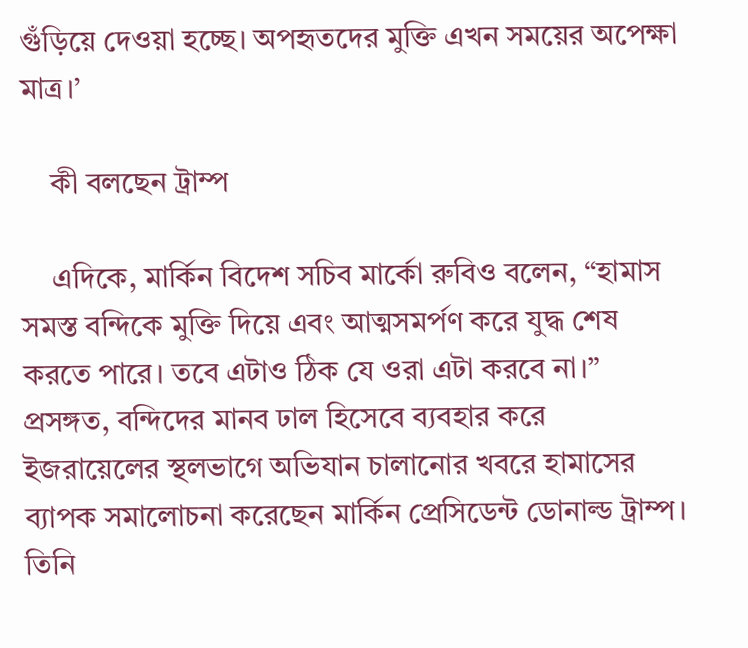গুঁড়িয়ে দেওয়া হচ্ছে। অপহৃতদের মুক্তি এখন সময়ের অপেক্ষা মাত্র।’

    কী বলছেন ট্রাম্প

    এদিকে, মার্কিন বিদেশ সচিব মার্কো রুবিও বলেন, “হামাস সমস্ত বন্দিকে মুক্তি দিয়ে এবং আত্মসমর্পণ করে যুদ্ধ শেষ করতে পারে। তবে এটাও ঠিক যে ওরা এটা করবে না।” প্রসঙ্গত, বন্দিদের মানব ঢাল হিসেবে ব্যবহার করে ইজরায়েলের স্থলভাগে অভিযান চালানোর খবরে হামাসের ব্যাপক সমালোচনা করেছেন মার্কিন প্রেসিডেন্ট ডোনাল্ড ট্রাম্প। তিনি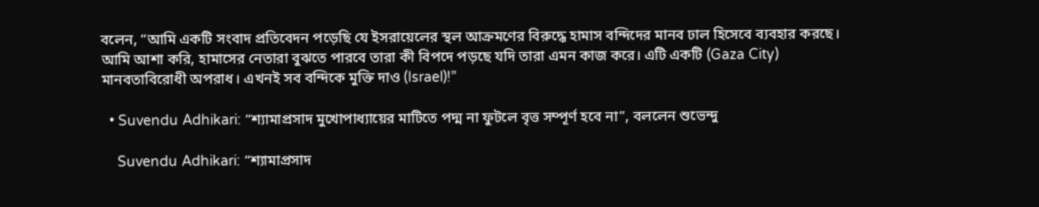বলেন, “আমি একটি সংবাদ প্রতিবেদন পড়েছি যে ইসরায়েলের স্থল আক্রমণের বিরুদ্ধে হামাস বন্দিদের মানব ঢাল হিসেবে ব্যবহার করছে। আমি আশা করি, হামাসের নেতারা বুঝতে পারবে তারা কী বিপদে পড়ছে যদি তারা এমন কাজ করে। এটি একটি (Gaza City) মানবতাবিরোধী অপরাধ। এখনই সব বন্দিকে মুক্তি দাও (Israel)!”

  • Suvendu Adhikari: “শ্যামাপ্রসাদ মুখোপাধ্যায়ের মাটিতে পদ্ম না ফুটলে বৃত্ত সম্পূর্ণ হবে না”, বললেন শুভেন্দু

    Suvendu Adhikari: “শ্যামাপ্রসাদ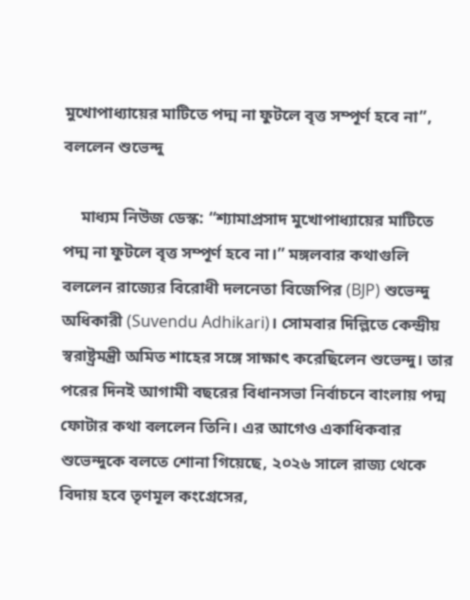মুখোপাধ্যায়ের মাটিতে পদ্ম না ফুটলে বৃত্ত সম্পূর্ণ হবে না”, বললেন শুভেন্দু

    মাধ্যম নিউজ ডেস্ক: “শ্যামাপ্রসাদ মুখোপাধ্যায়ের মাটিতে পদ্ম না ফুটলে বৃত্ত সম্পূর্ণ হবে না।” মঙ্গলবার কথাগুলি বললেন রাজ্যের বিরোধী দলনেতা বিজেপির (BJP) শুভেন্দু অধিকারী (Suvendu Adhikari)। সোমবার দিল্লিতে কেন্দ্রীয় স্বরাষ্ট্রমন্ত্রী অমিত শাহের সঙ্গে সাক্ষাৎ করেছিলেন শুভেন্দু। তার পরের দিনই আগামী বছরের বিধানসভা নির্বাচনে বাংলায় পদ্ম ফোটার কথা বললেন তিনি। এর আগেও একাধিকবার শুভেন্দুকে বলতে শোনা গিয়েছে, ২০২৬ সালে রাজ্য থেকে বিদায় হবে তৃণমূল কংগ্রেসের,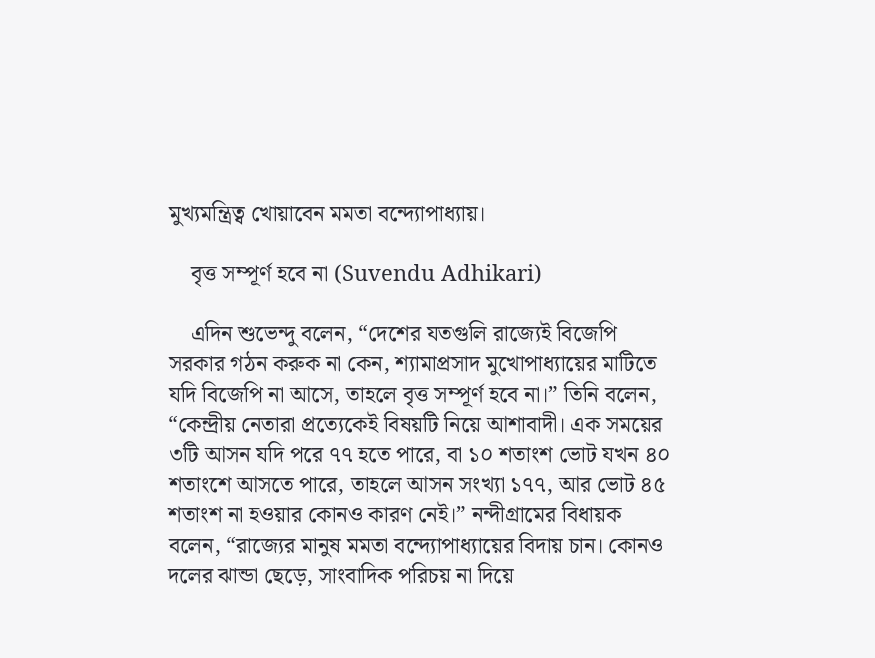মুখ্যমন্ত্রিত্ব খোয়াবেন মমতা বন্দ্যোপাধ্যায়।

    বৃত্ত সম্পূর্ণ হবে না (Suvendu Adhikari)

    এদিন শুভেন্দু বলেন, “দেশের যতগুলি রাজ্যেই বিজেপি সরকার গঠন করুক না কেন, শ্যামাপ্রসাদ মুখোপাধ্যায়ের মাটিতে যদি বিজেপি না আসে, তাহলে বৃত্ত সম্পূর্ণ হবে না।” তিনি বলেন, “কেন্দ্রীয় নেতারা প্রত্যেকেই বিষয়টি নিয়ে আশাবাদী। এক সময়ের ৩টি আসন যদি পরে ৭৭ হতে পারে, বা ১০ শতাংশ ভোট যখন ৪০ শতাংশে আসতে পারে, তাহলে আসন সংখ্যা ১৭৭, আর ভোট ৪৫ শতাংশ না হওয়ার কোনও কারণ নেই।” নন্দীগ্রামের বিধায়ক বলেন, “রাজ্যের মানুষ মমতা বন্দ্যোপাধ্যায়ের বিদায় চান। কোনও দলের ঝান্ডা ছেড়ে, সাংবাদিক পরিচয় না দিয়ে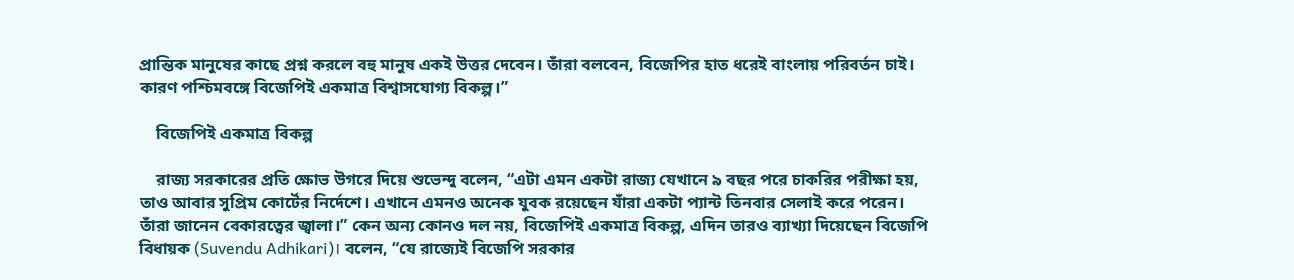প্রান্তিক মানুষের কাছে প্রশ্ন করলে বহু মানুষ একই উত্তর দেবেন। তাঁরা বলবেন, বিজেপির হাত ধরেই বাংলায় পরিবর্তন চাই। কারণ পশ্চিমবঙ্গে বিজেপিই একমাত্র বিশ্বাসযোগ্য বিকল্প।”

    বিজেপিই একমাত্র বিকল্প

    রাজ্য সরকারের প্রতি ক্ষোভ উগরে দিয়ে শুভেন্দু বলেন, “এটা এমন একটা রাজ্য যেখানে ৯ বছর পরে চাকরির পরীক্ষা হয়, তাও আবার সুপ্রিম কোর্টের নির্দেশে। এখানে এমনও অনেক যুবক রয়েছেন যাঁরা একটা প্যান্ট তিনবার সেলাই করে পরেন। তাঁরা জানেন বেকারত্বের জ্বালা।” কেন অন্য কোনও দল নয়, বিজেপিই একমাত্র বিকল্প, এদিন তারও ব্যাখ্যা দিয়েছেন বিজেপি বিধায়ক (Suvendu Adhikari)। বলেন, “যে রাজ্যেই বিজেপি সরকার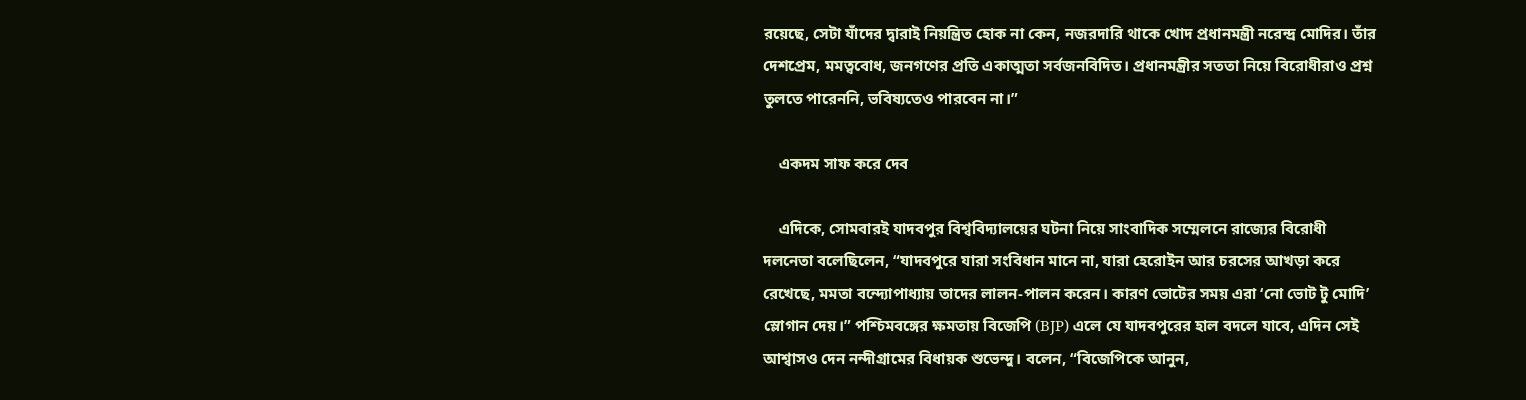রয়েছে, সেটা যাঁদের দ্বারাই নিয়ন্ত্রিত হোক না কেন, নজরদারি থাকে খোদ প্রধানমন্ত্রী নরেন্দ্র মোদির। তাঁর দেশপ্রেম, মমত্ববোধ, জনগণের প্রতি একাত্মতা সর্বজনবিদিত। প্রধানমন্ত্রীর সততা নিয়ে বিরোধীরাও প্রশ্ন তুলতে পারেননি, ভবিষ্যতেও পারবেন না।”

    একদম সাফ করে দেব

    এদিকে, সোমবারই যাদবপুর বিশ্ববিদ্যালয়ের ঘটনা নিয়ে সাংবাদিক সম্মেলনে রাজ্যের বিরোধী দলনেতা বলেছিলেন, “যাদবপুরে যারা সংবিধান মানে না, যারা হেরোইন আর চরসের আখড়া করে রেখেছে, মমতা বন্দ্যোপাধ্যায় তাদের লালন-পালন করেন। কারণ ভোটের সময় এরা ‘নো ভোট টু মোদি’ স্লোগান দেয়।” পশ্চিমবঙ্গের ক্ষমতায় বিজেপি (BJP) এলে যে যাদবপুরের হাল বদলে যাবে, এদিন সেই আশ্বাসও দেন নন্দীগ্রামের বিধায়ক শুভেন্দু। বলেন, “বিজেপিকে আনুন,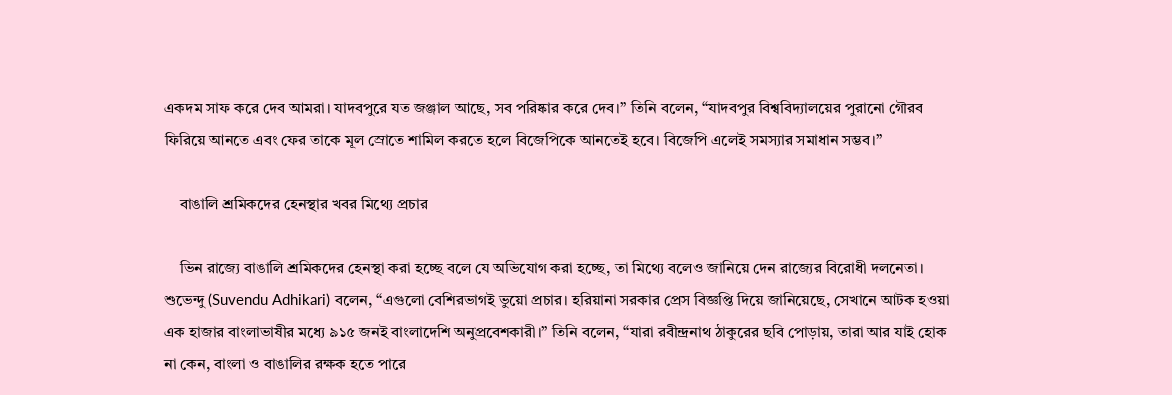একদম সাফ করে দেব আমরা। যাদবপুরে যত জঞ্জাল আছে, সব পরিষ্কার করে দেব।” তিনি বলেন, “যাদবপুর বিশ্ববিদ্যালয়ের পুরানো গৌরব ফিরিয়ে আনতে এবং ফের তাকে মূল স্রোতে শামিল করতে হলে বিজেপিকে আনতেই হবে। বিজেপি এলেই সমস্যার সমাধান সম্ভব।”

    বাঙালি শ্রমিকদের হেনস্থার খবর মিথ্যে প্রচার

    ভিন রাজ্যে বাঙালি শ্রমিকদের হেনস্থা করা হচ্ছে বলে যে অভিযোগ করা হচ্ছে, তা মিথ্যে বলেও জানিয়ে দেন রাজ্যের বিরোধী দলনেতা। শুভেন্দু (Suvendu Adhikari) বলেন, “এগুলো বেশিরভাগই ভুয়ো প্রচার। হরিয়ানা সরকার প্রেস বিজ্ঞপ্তি দিয়ে জানিয়েছে, সেখানে আটক হওয়া এক হাজার বাংলাভাষীর মধ্যে ৯১৫ জনই বাংলাদেশি অনুপ্রবেশকারী।” তিনি বলেন, “যারা রবীন্দ্রনাথ ঠাকুরের ছবি পোড়ায়, তারা আর যাই হোক না কেন, বাংলা ও বাঙালির রক্ষক হতে পারে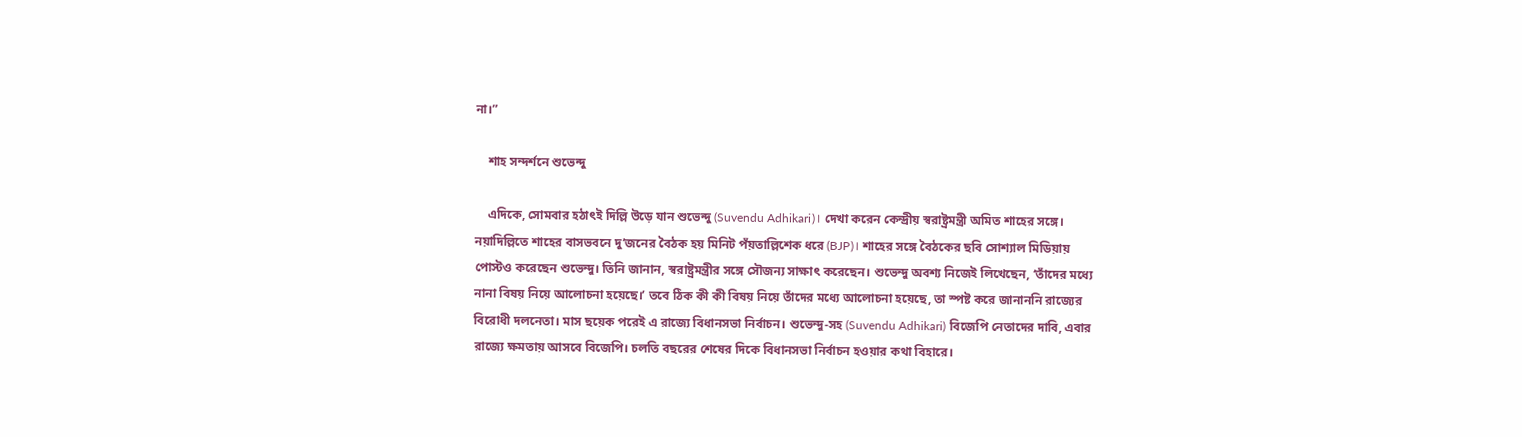না।”

    শাহ সন্দর্শনে শুভেন্দু

    এদিকে, সোমবার হঠাৎই দিল্লি উড়ে যান শুভেন্দু (Suvendu Adhikari)। দেখা করেন কেন্দ্রীয় স্বরাষ্ট্রমন্ত্রী অমিত শাহের সঙ্গে। নয়াদিল্লিতে শাহের বাসভবনে দু’জনের বৈঠক হয় মিনিট পঁয়তাল্লিশেক ধরে (BJP)। শাহের সঙ্গে বৈঠকের ছবি সোশ্যাল মিডিয়ায় পোস্টও করেছেন শুভেন্দু। তিনি জানান, স্বরাষ্ট্রমন্ত্রীর সঙ্গে সৌজন্য সাক্ষাৎ করেছেন। শুভেন্দু অবশ্য নিজেই লিখেছেন, ‘তাঁদের মধ্যে নানা বিষয় নিয়ে আলোচনা হয়েছে।’ তবে ঠিক কী কী বিষয় নিয়ে তাঁদের মধ্যে আলোচনা হয়েছে, তা স্পষ্ট করে জানাননি রাজ্যের বিরোধী দলনেতা। মাস ছয়েক পরেই এ রাজ্যে বিধানসভা নির্বাচন। শুভেন্দু-সহ (Suvendu Adhikari) বিজেপি নেতাদের দাবি, এবার রাজ্যে ক্ষমতায় আসবে বিজেপি। চলতি বছরের শেষের দিকে বিধানসভা নির্বাচন হওয়ার কথা বিহারে।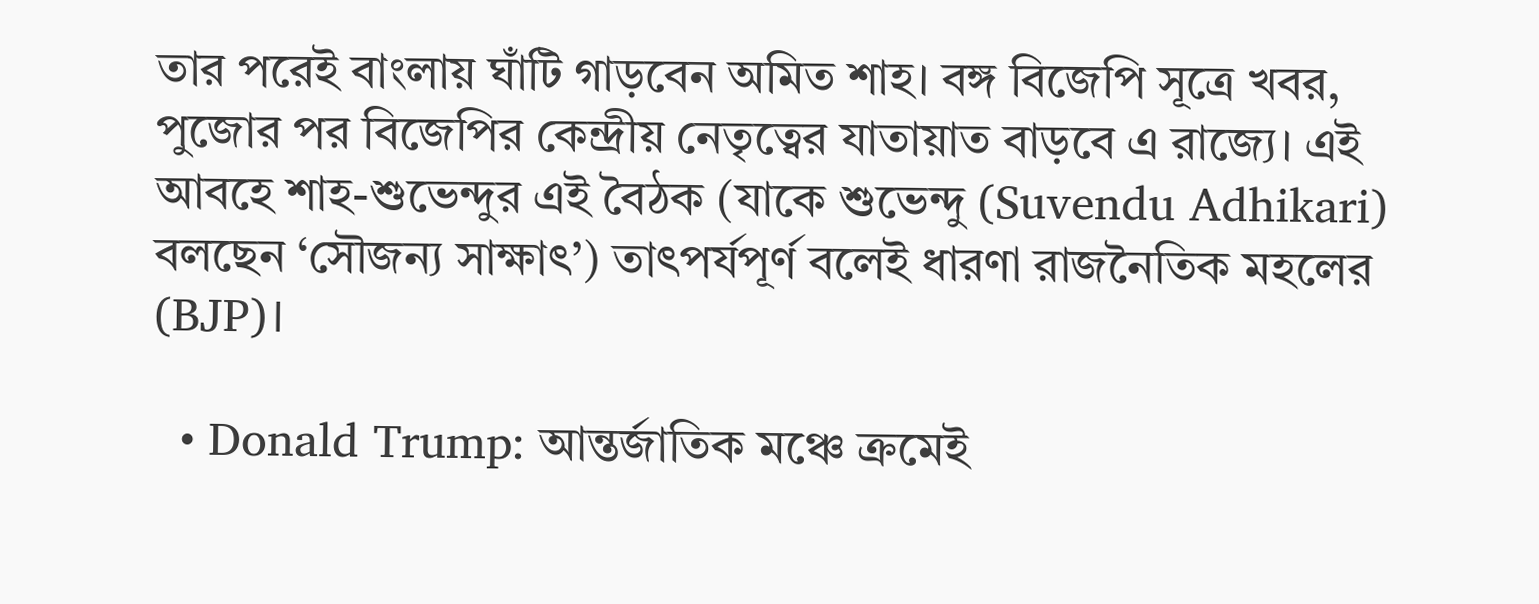তার পরেই বাংলায় ঘাঁটি গাড়বেন অমিত শাহ। বঙ্গ বিজেপি সূত্রে খবর, পুজোর পর বিজেপির কেন্দ্রীয় নেতৃত্বের যাতায়াত বাড়বে এ রাজ্যে। এই আবহে শাহ-শুভেন্দুর এই বৈঠক (যাকে শুভেন্দু (Suvendu Adhikari) বলছেন ‘সৌজন্য সাক্ষাৎ’) তাৎপর্যপূর্ণ বলেই ধারণা রাজনৈতিক মহলের (BJP)।

  • Donald Trump: আন্তর্জাতিক মঞ্চে ক্রমেই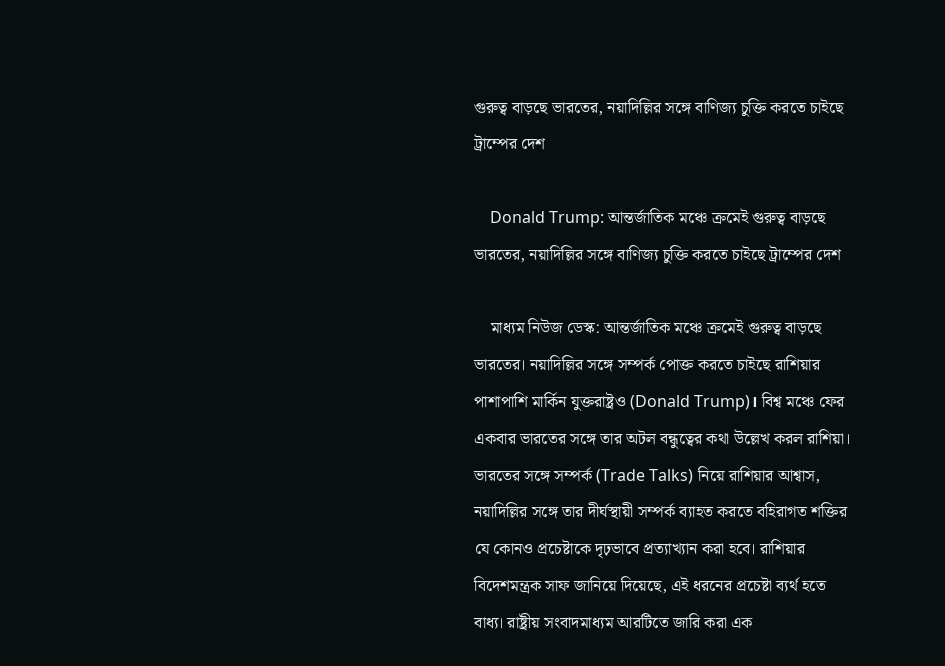গুরুত্ব বাড়ছে ভারতের, নয়াদিল্লির সঙ্গে বাণিজ্য চুক্তি করতে চাইছে ট্রাম্পের দেশ

    Donald Trump: আন্তর্জাতিক মঞ্চে ক্রমেই গুরুত্ব বাড়ছে ভারতের, নয়াদিল্লির সঙ্গে বাণিজ্য চুক্তি করতে চাইছে ট্রাম্পের দেশ

    মাধ্যম নিউজ ডেস্ক: আন্তর্জাতিক মঞ্চে ক্রমেই গুরুত্ব বাড়ছে ভারতের। নয়াদিল্লির সঙ্গে সম্পর্ক পোক্ত করতে চাইছে রাশিয়ার পাশাপাশি মার্কিন যুক্তরাষ্ট্রও (Donald Trump)। বিশ্ব মঞ্চে ফের একবার ভারতের সঙ্গে তার অটল বন্ধুত্বের কথা উল্লেখ করল রাশিয়া। ভারতের সঙ্গে সম্পর্ক (Trade Talks) নিয়ে রাশিয়ার আশ্বাস, নয়াদিল্লির সঙ্গে তার দীর্ঘস্থায়ী সম্পর্ক ব্যাহত করতে বহিরাগত শক্তির যে কোনও প্রচেষ্টাকে দৃঢ়ভাবে প্রত্যাখ্যান করা হবে। রাশিয়ার বিদেশমন্ত্রক সাফ জানিয়ে দিয়েছে, এই ধরনের প্রচেষ্টা ব্যর্থ হতে বাধ্য। রাষ্ট্রীয় সংবাদমাধ্যম আরটিতে জারি করা এক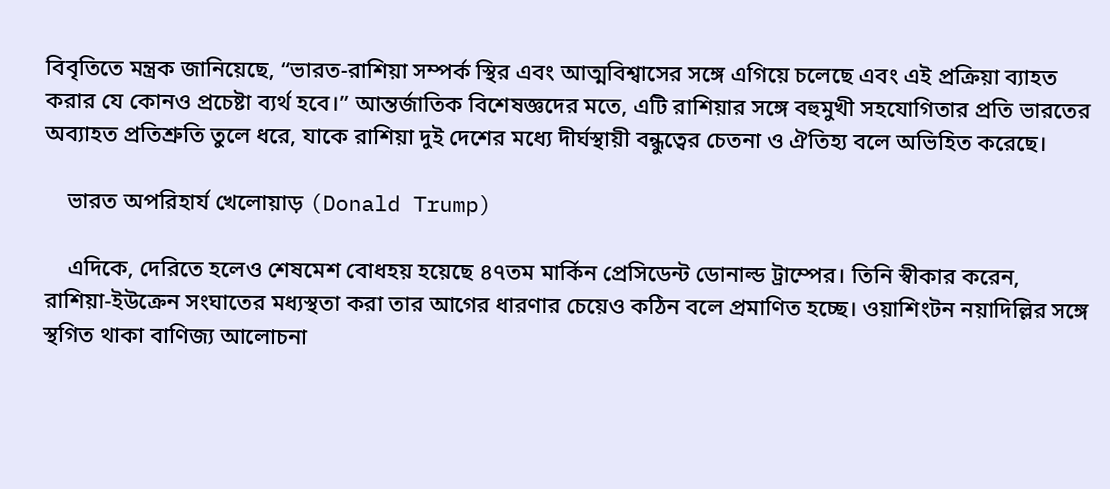বিবৃতিতে মন্ত্রক জানিয়েছে, “ভারত-রাশিয়া সম্পর্ক স্থির এবং আত্মবিশ্বাসের সঙ্গে এগিয়ে চলেছে এবং এই প্রক্রিয়া ব্যাহত করার যে কোনও প্রচেষ্টা ব্যর্থ হবে।” আন্তর্জাতিক বিশেষজ্ঞদের মতে, এটি রাশিয়ার সঙ্গে বহুমুখী সহযোগিতার প্রতি ভারতের অব্যাহত প্রতিশ্রুতি তুলে ধরে, যাকে রাশিয়া দুই দেশের মধ্যে দীর্ঘস্থায়ী বন্ধুত্বের চেতনা ও ঐতিহ্য বলে অভিহিত করেছে।

    ভারত অপরিহার্য খেলোয়াড় (Donald Trump)

    এদিকে, দেরিতে হলেও শেষমেশ বোধহয় হয়েছে ৪৭তম মার্কিন প্রেসিডেন্ট ডোনাল্ড ট্রাম্পের। তিনি স্বীকার করেন, রাশিয়া-ইউক্রেন সংঘাতের মধ্যস্থতা করা তার আগের ধারণার চেয়েও কঠিন বলে প্রমাণিত হচ্ছে। ওয়াশিংটন নয়াদিল্লির সঙ্গে স্থগিত থাকা বাণিজ্য আলোচনা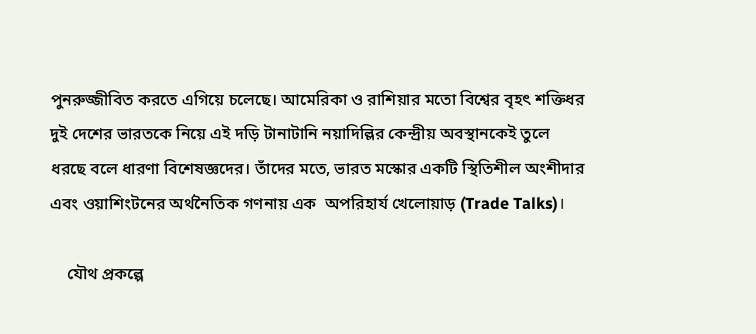পুনরুজ্জীবিত করতে এগিয়ে চলেছে। আমেরিকা ও রাশিয়ার মতো বিশ্বের বৃহৎ শক্তিধর দুই দেশের ভারতকে নিয়ে এই দড়ি টানাটানি নয়াদিল্লির কেন্দ্রীয় অবস্থানকেই তুলে ধরছে বলে ধারণা বিশেষজ্ঞদের। তাঁদের মতে, ভারত মস্কোর একটি স্থিতিশীল অংশীদার এবং ওয়াশিংটনের অর্থনৈতিক গণনায় এক  অপরিহার্য খেলোয়াড় (Trade Talks)।

    যৌথ প্রকল্পে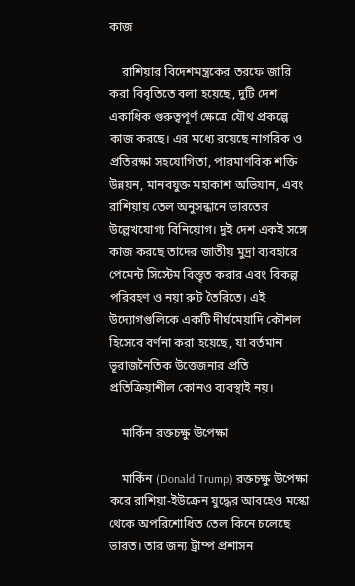কাজ

    রাশিয়ার বিদেশমন্ত্রকের তরফে জারি করা বিবৃতিতে বলা হয়েছে, দুটি দেশ একাধিক গুরুত্বপূর্ণ ক্ষেত্রে যৌথ প্রকল্পে কাজ করছে। এর মধ্যে রয়েছে নাগরিক ও প্রতিরক্ষা সহযোগিতা, পারমাণবিক শক্তি উন্নয়ন, মানবযুক্ত মহাকাশ অভিযান, এবং রাশিয়ায় তেল অনুসন্ধানে ভারতের উল্লেখযোগ্য বিনিয়োগ। দুই দেশ একই সঙ্গে কাজ করছে তাদের জাতীয় মুদ্রা ব্যবহারে পেমেন্ট সিস্টেম বিস্তৃত করার এবং বিকল্প পরিবহণ ও নয়া রুট তৈরিতে। এই উদ্যোগগুলিকে একটি দীর্ঘমেয়াদি কৌশল হিসেবে বর্ণনা করা হয়েছে, যা বর্তমান ভূরাজনৈতিক উত্তেজনার প্রতি প্রতিক্রিয়াশীল কোনও ব্যবস্থাই নয়।

    মার্কিন রক্তচক্ষু উপেক্ষা

    মার্কিন (Donald Trump) রক্তচক্ষু উপেক্ষা করে রাশিয়া-ইউক্রেন যুদ্ধের আবহেও মস্কো থেকে অপরিশোধিত তেল কিনে চলেছে ভারত। তার জন্য ট্রাম্প প্রশাসন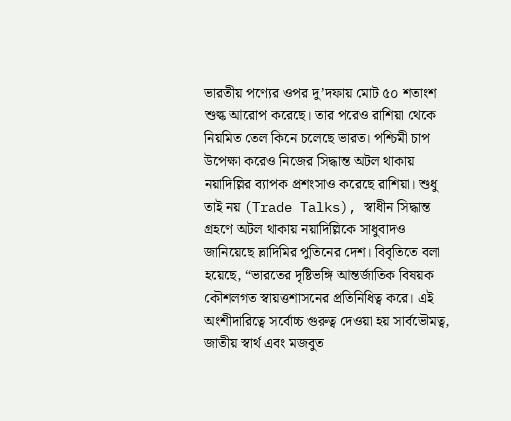ভারতীয় পণ্যের ওপর দু’দফায় মোট ৫০ শতাংশ শুল্ক আরোপ করেছে। তার পরেও রাশিয়া থেকে নিয়মিত তেল কিনে চলেছে ভারত। পশ্চিমী চাপ উপেক্ষা করেও নিজের সিদ্ধান্ত অটল থাকায় নয়াদিল্লির ব্যাপক প্রশংসাও করেছে রাশিয়া। শুধু তাই নয় (Trade Talks), স্বাধীন সিদ্ধান্ত গ্রহণে অটল থাকায় নয়াদিল্লিকে সাধুবাদও জানিয়েছে ভ্লাদিমির পুতিনের দেশ। বিবৃতিতে বলা হয়েছে, “ভারতের দৃষ্টিভঙ্গি আন্তর্জাতিক বিষয়ক কৌশলগত স্বায়ত্তশাসনের প্রতিনিধিত্ব করে। এই অংশীদারিত্বে সর্বোচ্চ গুরুত্ব দেওয়া হয় সার্বভৌমত্ব, জাতীয় স্বার্থ এবং মজবুত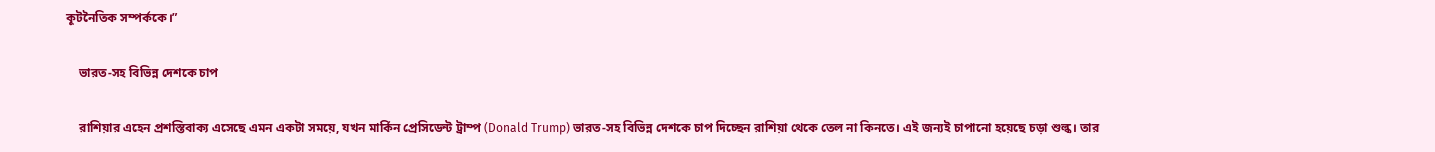কূটনৈতিক সম্পর্ককে।”

    ভারত-সহ বিভিন্ন দেশকে চাপ

    রাশিয়ার এহেন প্রশস্তিবাক্য এসেছে এমন একটা সময়ে, যখন মার্কিন প্রেসিডেন্ট ট্রাম্প (Donald Trump) ভারত-সহ বিভিন্ন দেশকে চাপ দিচ্ছেন রাশিয়া থেকে তেল না কিনতে। এই জন্যই চাপানো হয়েছে চড়া শুল্ক। তার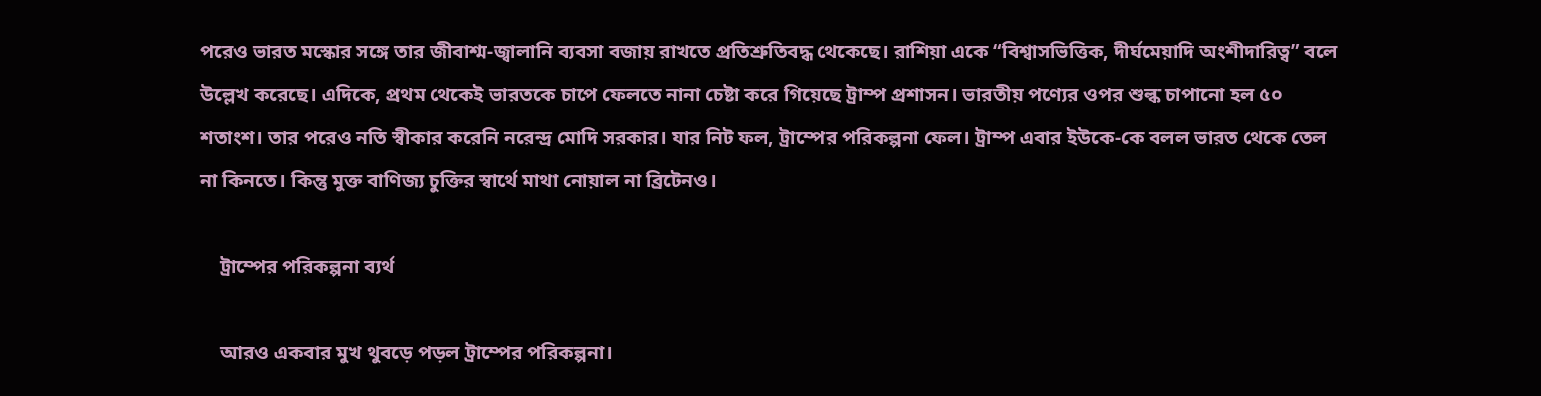পরেও ভারত মস্কোর সঙ্গে তার জীবাশ্ম-জ্বালানি ব্যবসা বজায় রাখতে প্রতিশ্রুতিবদ্ধ থেকেছে। রাশিয়া একে “বিশ্বাসভিত্তিক, দীর্ঘমেয়াদি অংশীদারিত্ব” বলে উল্লেখ করেছে। এদিকে, প্রথম থেকেই ভারতকে চাপে ফেলতে নানা চেষ্টা করে গিয়েছে ট্রাম্প প্রশাসন। ভারতীয় পণ্যের ওপর শুল্ক চাপানো হল ৫০ শতাংশ। তার পরেও নতি স্বীকার করেনি নরেন্দ্র মোদি সরকার। যার নিট ফল, ট্রাম্পের পরিকল্পনা ফেল। ট্রাম্প এবার ইউকে-কে বলল ভারত থেকে তেল না কিনতে। কিন্তু মুক্ত বাণিজ্য চুক্তির স্বার্থে মাথা নোয়াল না ব্রিটেনও।

    ট্রাম্পের পরিকল্পনা ব্যর্থ

    আরও একবার মুখ থুবড়ে পড়ল ট্রাম্পের পরিকল্পনা।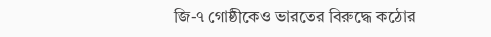জি-৭ গোষ্ঠীকেও ভারতের বিরুদ্ধে কঠোর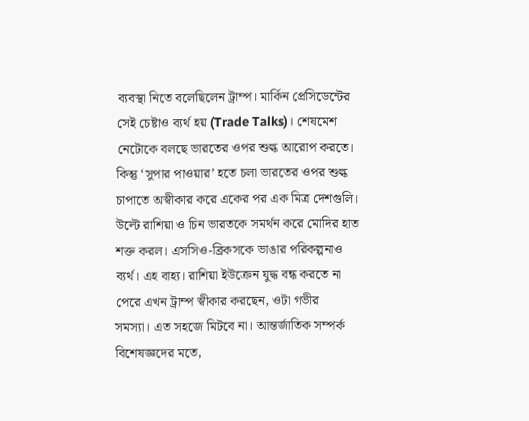ব্যবস্থা নিতে বলেছিলেন ট্রাম্প। মার্কিন প্রেসিডেন্টের সেই চেষ্টাও ব্যর্থ হয় (Trade Talks)। শেষমেশ নেটোকে বলছে ভারতের ওপর শুল্ক আরোপ করতে। কিন্তু ‘সুপার পাওয়ার’ হতে চলা ভারতের ওপর শুল্ক চাপাতে অস্বীকার করে একের পর এক মিত্র দেশগুলি। উল্টে রাশিয়া ও চিন ভারতকে সমর্থন করে মোদির হাত শক্ত করল। এসসিও-ব্রিকসকে ভাঙার পরিকল্পনাও ব্যর্থ। এহ বাহ্য। রাশিয়া ইউক্রেন যুদ্ধ বন্ধ করতে না পেরে এখন ট্রাম্প স্বীকার করছেন, ওটা গভীর সমস্যা। এত সহজে মিটবে না। আন্তর্জাতিক সম্পর্ক বিশেষজ্ঞদের মতে,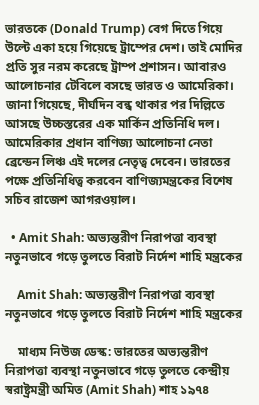ভারতকে (Donald Trump) বেগ দিতে গিয়ে উল্টে একা হয়ে গিয়েছে ট্রাম্পের দেশ। তাই মোদির প্রতি সুর নরম করেছে ট্রাম্প প্রশাসন। আবারও আলোচনার টেবিলে বসছে ভারত ও আমেরিকা। জানা গিয়েছে, দীর্ঘদিন বন্ধ থাকার পর দিল্লিতে আসছে উচ্চস্তরের এক মার্কিন প্রতিনিধি দল। আমেরিকার প্রধান বাণিজ্য আলোচনা নেতা ব্রেন্ডেন লিঞ্চ এই দলের নেতৃত্ব দেবেন। ভারতের পক্ষে প্রতিনিধিত্ব করবেন বাণিজ্যমন্ত্রকের বিশেষ সচিব রাজেশ আগরওয়াল।

  • Amit Shah: অভ্যন্তরীণ নিরাপত্তা ব্যবস্থা নতুনভাবে গড়ে তুলতে বিরাট নির্দেশ শাহি মন্ত্রকের

    Amit Shah: অভ্যন্তরীণ নিরাপত্তা ব্যবস্থা নতুনভাবে গড়ে তুলতে বিরাট নির্দেশ শাহি মন্ত্রকের

    মাধ্যম নিউজ ডেস্ক: ভারতের অভ্যন্তরীণ নিরাপত্তা ব্যবস্থা নতুনভাবে গড়ে তুলতে কেন্দ্রীয় স্বরাষ্ট্রমন্ত্রী অমিত (Amit Shah) শাহ ১৯৭৪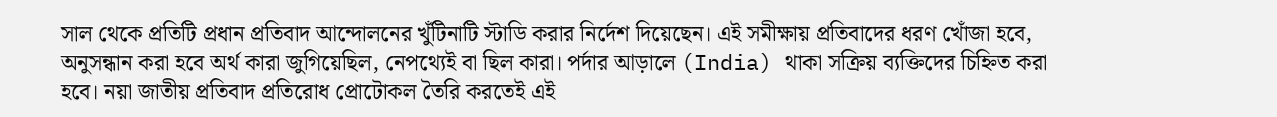সাল থেকে প্রতিটি প্রধান প্রতিবাদ আন্দোলনের খুঁটিনাটি স্টাডি করার নির্দেশ দিয়েছেন। এই সমীক্ষায় প্রতিবাদের ধরণ খোঁজা হবে, অনুসন্ধান করা হবে অর্থ কারা জুগিয়েছিল, নেপথ্যেই বা ছিল কারা। পর্দার আড়ালে (India) থাকা সক্রিয় ব্যক্তিদের চিহ্নিত করা হবে। নয়া জাতীয় প্রতিবাদ প্রতিরোধ প্রোটোকল তৈরি করতেই এই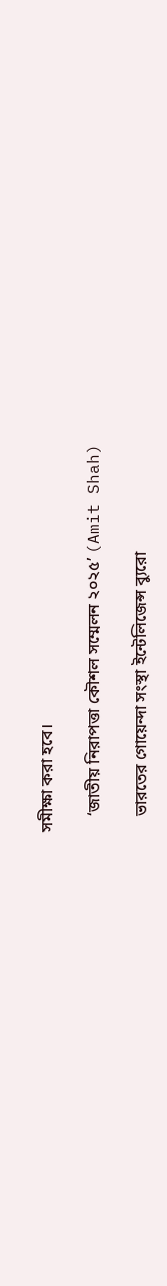সমীক্ষা করা হবে।

    ‘জাতীয় নিরাপত্তা কৌশল সম্মেলন ২০২৫’ (Amit Shah)

    ভারতের গোয়েন্দা সংস্থা ইন্টেলিজেন্স ব্যুরো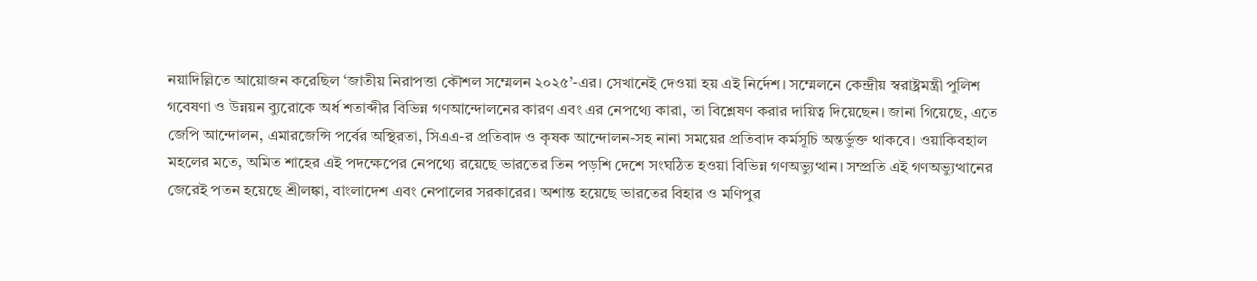নয়াদিল্লিতে আয়োজন করেছিল ‘জাতীয় নিরাপত্তা কৌশল সম্মেলন ২০২৫’-এর। সেখানেই দেওয়া হয় এই নির্দেশ। সম্মেলনে কেন্দ্রীয় স্বরাষ্ট্রমন্ত্রী পুলিশ গবেষণা ও উন্নয়ন ব্যুরোকে অর্ধ শতাব্দীর বিভিন্ন গণআন্দোলনের কারণ এবং এর নেপথ্যে কারা, তা বিশ্লেষণ করার দায়িত্ব দিয়েছেন। জানা গিয়েছে, এতে জেপি আন্দোলন, এমারজেন্সি পর্বের অস্থিরতা, সিএএ-র প্রতিবাদ ও কৃষক আন্দোলন-সহ নানা সময়ের প্রতিবাদ কর্মসূচি অন্তর্ভুক্ত থাকবে। ওয়াকিবহাল মহলের মতে, অমিত শাহের এই পদক্ষেপের নেপথ্যে রয়েছে ভারতের তিন পড়শি দেশে সংঘঠিত হওয়া বিভিন্ন গণঅভ্যুত্থান। সম্প্রতি এই গণঅভ্যুত্থানের জেরেই পতন হয়েছে শ্রীলঙ্কা, বাংলাদেশ এবং নেপালের সরকারের। অশান্ত হয়েছে ভারতের বিহার ও মণিপুর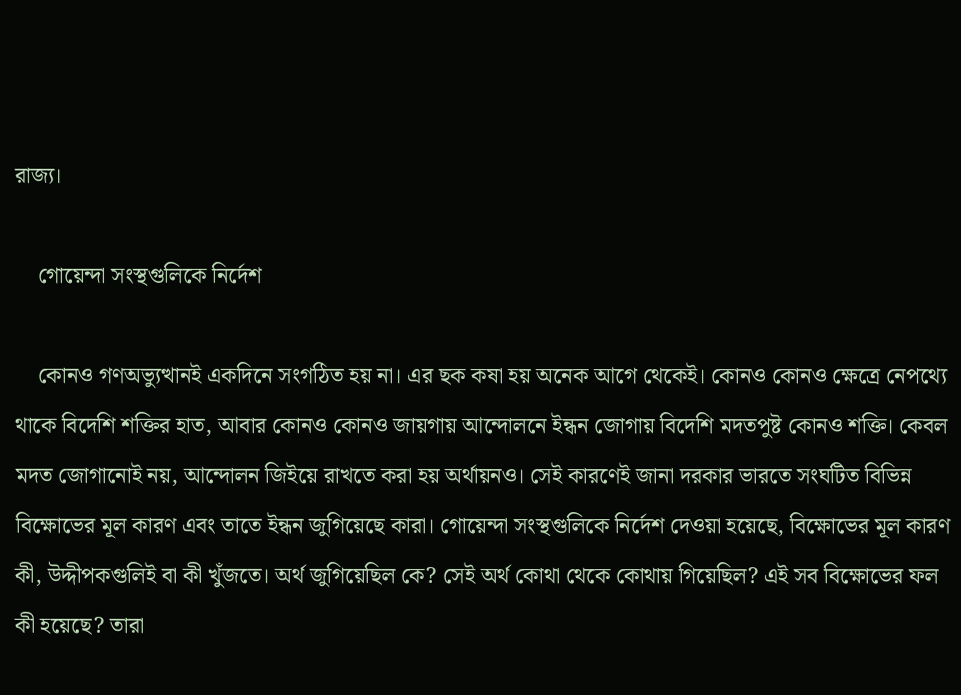রাজ্য।

    গোয়েন্দা সংস্থগুলিকে নির্দেশ

    কোনও গণঅভ্যুত্থানই একদিনে সংগঠিত হয় না। এর ছক কষা হয় অনেক আগে থেকেই। কোনও কোনও ক্ষেত্রে নেপথ্যে থাকে বিদেশি শক্তির হাত, আবার কোনও কোনও জায়গায় আন্দোলনে ইন্ধন জোগায় বিদেশি মদতপুষ্ট কোনও শক্তি। কেবল মদত জোগানোই নয়, আন্দোলন জিইয়ে রাখতে করা হয় অর্থায়নও। সেই কারণেই জানা দরকার ভারতে সংঘটিত বিভিন্ন বিক্ষোভের মূল কারণ এবং তাতে ইন্ধন জুগিয়েছে কারা। গোয়েন্দা সংস্থগুলিকে নির্দেশ দেওয়া হয়েছে, বিক্ষোভের মূল কারণ কী, উদ্দীপকগুলিই বা কী খুঁজতে। অর্থ জুগিয়েছিল কে? সেই অর্থ কোথা থেকে কোথায় গিয়েছিল? এই সব বিক্ষোভের ফল কী হয়েছে? তারা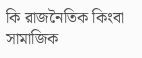কি রাজনৈতিক কিংবা সামাজিক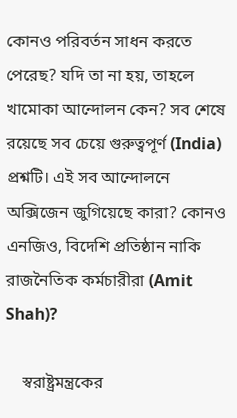কোনও পরিবর্তন সাধন করতে পেরেছ? যদি তা না হয়, তাহলে খামোকা আন্দোলন কেন? সব শেষে রয়েছে সব চেয়ে গুরুত্বপূর্ণ (India) প্রশ্নটি। এই সব আন্দোলনে অক্সিজেন জুগিয়েছে কারা? কোনও এনজিও, বিদেশি প্রতিষ্ঠান নাকি রাজনৈতিক কর্মচারীরা (Amit Shah)?

    স্বরাষ্ট্রমন্ত্রকের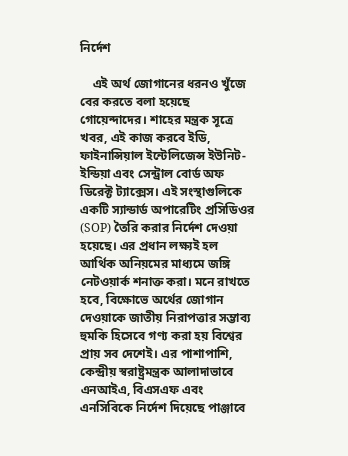নির্দেশ

    এই অর্থ জোগানের ধরনও খুঁজে বের করতে বলা হয়েছে গোয়েন্দাদের। শাহের মন্ত্রক সূত্রে খবর, এই কাজ করবে ইডি, ফাইনান্সিয়াল ইন্টেলিজেন্স ইউনিট-ইন্ডিয়া এবং সেন্ট্রাল বোর্ড অফ ডিরেক্ট ট্যাক্সেস। এই সংস্থাগুলিকে একটি স্যান্ডার্ড অপারেটিং প্রসিডিওর (SOP) তৈরি করার নির্দেশ দেওয়া হয়েছে। এর প্রধান লক্ষ্যই হল আর্থিক অনিয়মের মাধ্যমে জঙ্গি নেটওয়ার্ক শনাক্ত করা। মনে রাখতে হবে, বিক্ষোভে অর্থের জোগান দেওয়াকে জাতীয় নিরাপত্তার সম্ভাব্য হুমকি হিসেবে গণ্য করা হয় বিশ্বের প্রায় সব দেশেই। এর পাশাপাশি, কেন্দ্রীয় স্বরাষ্ট্রমন্ত্রক আলাদাভাবে এনআইএ, বিএসএফ এবং এনসিবিকে নির্দেশ দিয়েছে পাঞ্জাবে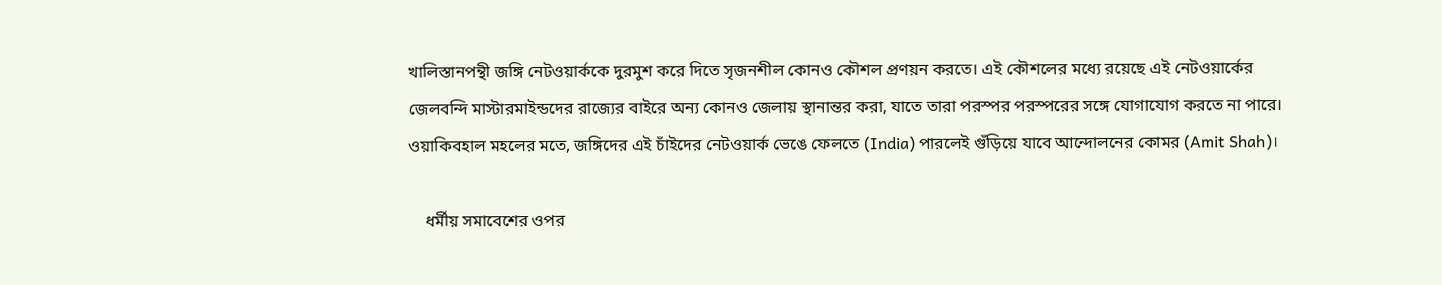খালিস্তানপন্থী জঙ্গি নেটওয়ার্ককে দুরমুশ করে দিতে সৃজনশীল কোনও কৌশল প্রণয়ন করতে। এই কৌশলের মধ্যে রয়েছে এই নেটওয়ার্কের জেলবন্দি মাস্টারমাইন্ডদের রাজ্যের বাইরে অন্য কোনও জেলায় স্থানান্তর করা, যাতে তারা পরস্পর পরস্পরের সঙ্গে যোগাযোগ করতে না পারে। ওয়াকিবহাল মহলের মতে, জঙ্গিদের এই চাঁইদের নেটওয়ার্ক ভেঙে ফেলতে (India) পারলেই গুঁড়িয়ে যাবে আন্দোলনের কোমর (Amit Shah)।

    ধর্মীয় সমাবেশের ওপর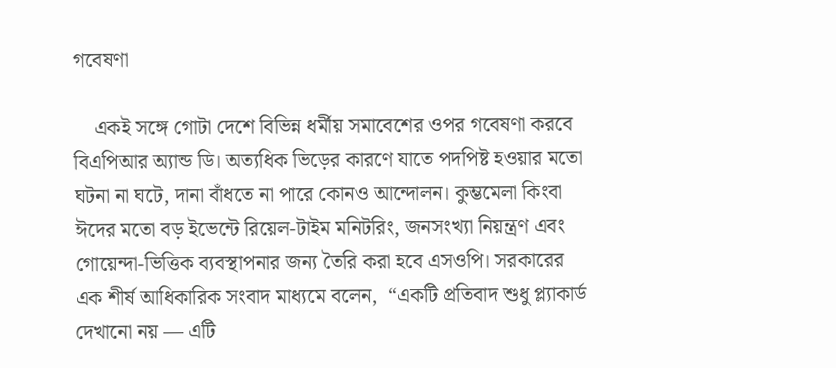গবেষণা

    একই সঙ্গে গোটা দেশে বিভিন্ন ধর্মীয় সমাবেশের ওপর গবেষণা করবে বিএপিআর অ্যান্ড ডি। অত্যধিক ভিড়ের কারণে যাতে পদপিষ্ট হওয়ার মতো ঘটনা না ঘটে, দানা বাঁধতে না পারে কোনও আন্দোলন। কুম্ভমেলা কিংবা ঈদের মতো বড় ইভেন্টে রিয়েল-টাইম মনিটরিং, জনসংখ্যা নিয়ন্ত্রণ এবং গোয়েন্দা-ভিত্তিক ব্যবস্থাপনার জন্য তৈরি করা হবে এসওপি। সরকারের এক শীর্ষ আধিকারিক সংবাদ মাধ্যমে বলেন,  “একটি প্রতিবাদ শুধু প্ল্যাকার্ড দেখানো নয় — এটি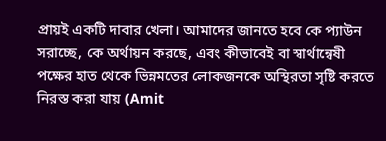প্রায়ই একটি দাবার খেলা। আমাদের জানতে হবে কে প্যাউন সরাচ্ছে, কে অর্থায়ন করছে, এবং কীভাবেই বা স্বার্থান্বেষী পক্ষের হাত থেকে ভিন্নমতের লোকজনকে অস্থিরতা সৃষ্টি করতে নিরস্ত করা যায় (Amit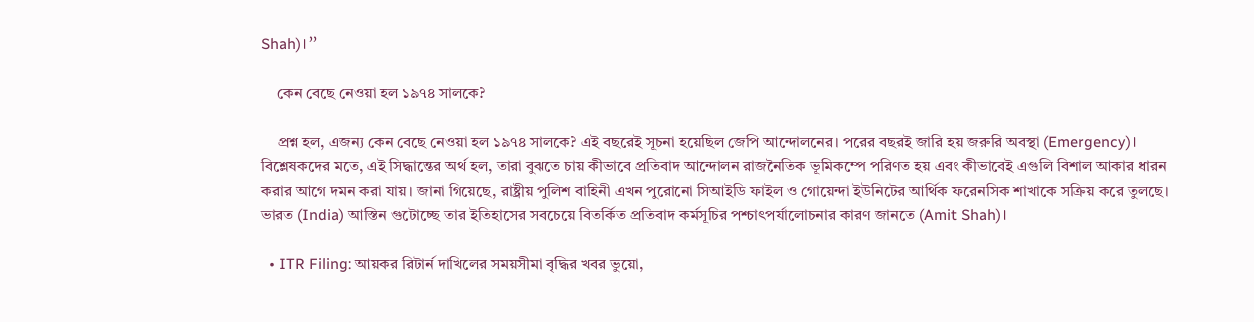Shah)।”

    কেন বেছে নেওয়া হল ১৯৭৪ সালকে?

    প্রশ্ন হল, এজন্য কেন বেছে নেওয়া হল ১৯৭৪ সালকে? এই বছরেই সূচনা হয়েছিল জেপি আন্দোলনের। পরের বছরই জারি হয় জরুরি অবস্থা (Emergency)। বিশ্লেষকদের মতে, এই সিদ্ধান্তের অর্থ হল, তারা বুঝতে চায় কীভাবে প্রতিবাদ আন্দোলন রাজনৈতিক ভূমিকম্পে পরিণত হয় এবং কীভাবেই এগুলি বিশাল আকার ধারন করার আগে দমন করা যায়। জানা গিয়েছে, রাষ্ট্রীয় পুলিশ বাহিনী এখন পুরোনো সিআইডি ফাইল ও গোয়েন্দা ইউনিটের আর্থিক ফরেনসিক শাখাকে সক্রিয় করে তুলছে। ভারত (India) আস্তিন গুটোচ্ছে তার ইতিহাসের সবচেয়ে বিতর্কিত প্রতিবাদ কর্মসূচির পশ্চাৎপর্যালোচনার কারণ জানতে (Amit Shah)।

  • ITR Filing: আয়কর রিটার্ন দাখিলের সময়সীমা বৃদ্ধির খবর ভুয়ো,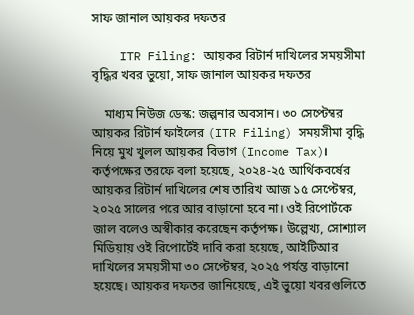সাফ জানাল আয়কর দফতর

    ITR Filing: আয়কর রিটার্ন দাখিলের সময়সীমা বৃদ্ধির খবর ভুয়ো, সাফ জানাল আয়কর দফতর

    মাধ্যম নিউজ ডেস্ক: জল্পনার অবসান। ৩০ সেপ্টেম্বর আয়কর রিটার্ন ফাইলের (ITR Filing) সময়সীমা বৃদ্ধি নিয়ে মুখ খুলল আয়কর বিভাগ (Income Tax)। কর্তৃপক্ষের তরফে বলা হয়েছে, ২০২৪-২৫ আর্থিকবর্ষের আয়কর রিটার্ন দাখিলের শেষ তারিখ আজ ১৫ সেপ্টেম্বর, ২০২৫ সালের পরে আর বাড়ানো হবে না। ওই রিপোর্টকে জাল বলেও অস্বীকার করেছেন কর্তৃপক্ষ। উল্লেখ্য, সোশ্যাল মিডিয়ায় ওই রিপোর্টেই দাবি করা হয়েছে, আইটিআর দাখিলের সময়সীমা ৩০ সেপ্টেম্বর, ২০২৫ পর্যন্ত বাড়ানো হয়েছে। আয়কর দফতর জানিয়েছে, এই ভুয়ো খবরগুলিতে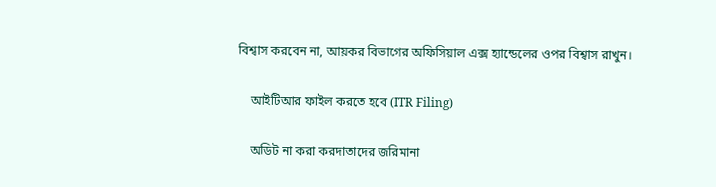বিশ্বাস করবেন না, আয়কর বিভাগের অফিসিয়াল এক্স হ্যান্ডেলের ওপর বিশ্বাস রাখুন।

    আইটিআর ফাইল করতে হবে (ITR Filing)

    অডিট না করা করদাতাদের জরিমানা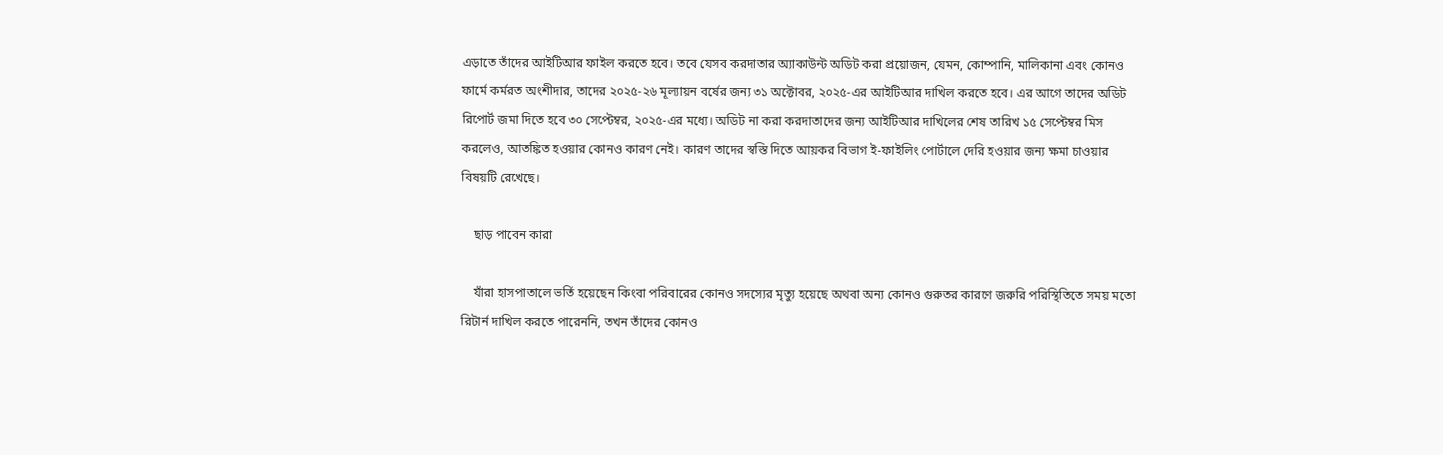এড়াতে তাঁদের আইটিআর ফাইল করতে হবে। তবে যেসব করদাতার অ্যাকাউন্ট অডিট করা প্রয়োজন, যেমন, কোম্পানি, মালিকানা এবং কোনও ফার্মে কর্মরত অংশীদার, তাদের ২০২৫-২৬ মূল্যায়ন বর্ষের জন্য ৩১ অক্টোবর, ২০২৫-এর আইটিআর দাখিল করতে হবে। এর আগে তাদের অডিট রিপোর্ট জমা দিতে হবে ৩০ সেপ্টেম্বর, ২০২৫-এর মধ্যে। অডিট না করা করদাতাদের জন্য আইটিআর দাখিলের শেষ তারিখ ১৫ সেপ্টেম্বর মিস করলেও, আতঙ্কিত হওয়ার কোনও কারণ নেই। কারণ তাদের স্বস্তি দিতে আয়কর বিভাগ ই-ফাইলিং পোর্টালে দেরি হওয়ার জন্য ক্ষমা চাওয়ার বিষয়টি রেখেছে।

    ছাড় পাবেন কারা

    যাঁরা হাসপাতালে ভর্তি হয়েছেন কিংবা পরিবারের কোনও সদস্যের মৃত্যু হয়েছে অথবা অন্য কোনও গুরুতর কারণে জরুরি পরিস্থিতিতে সময় মতো রিটার্ন দাখিল করতে পারেননি, তখন তাঁদের কোনও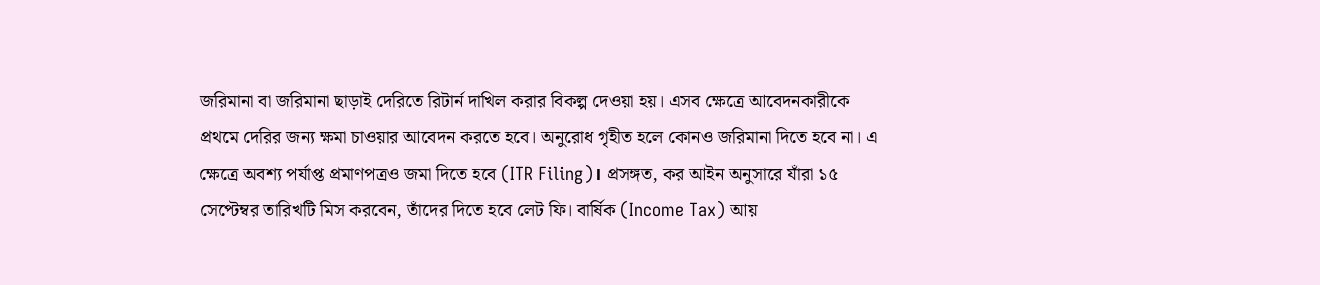জরিমানা বা জরিমানা ছাড়াই দেরিতে রিটার্ন দাখিল করার বিকল্প দেওয়া হয়। এসব ক্ষেত্রে আবেদনকারীকে প্রথমে দেরির জন্য ক্ষমা চাওয়ার আবেদন করতে হবে। অনুরোধ গৃহীত হলে কোনও জরিমানা দিতে হবে না। এ ক্ষেত্রে অবশ্য পর্যাপ্ত প্রমাণপত্রও জমা দিতে হবে (ITR Filing)। প্রসঙ্গত, কর আইন অনুসারে যাঁরা ১৫ সেপ্টেম্বর তারিখটি মিস করবেন, তাঁদের দিতে হবে লেট ফি। বার্ষিক (Income Tax) আয়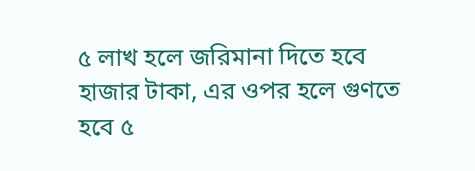৫ লাখ হলে জরিমানা দিতে হবে হাজার টাকা, এর ওপর হলে গুণতে হবে ৫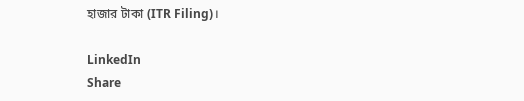হাজার টাকা (ITR Filing)।

LinkedIn
Share